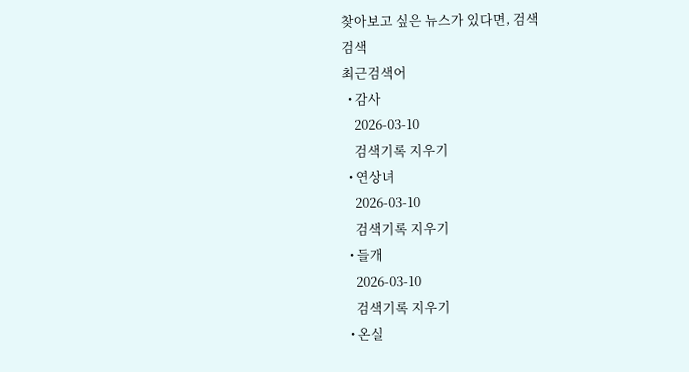찾아보고 싶은 뉴스가 있다면, 검색
검색
최근검색어
  • 감사
    2026-03-10
    검색기록 지우기
  • 연상녀
    2026-03-10
    검색기록 지우기
  • 들개
    2026-03-10
    검색기록 지우기
  • 온실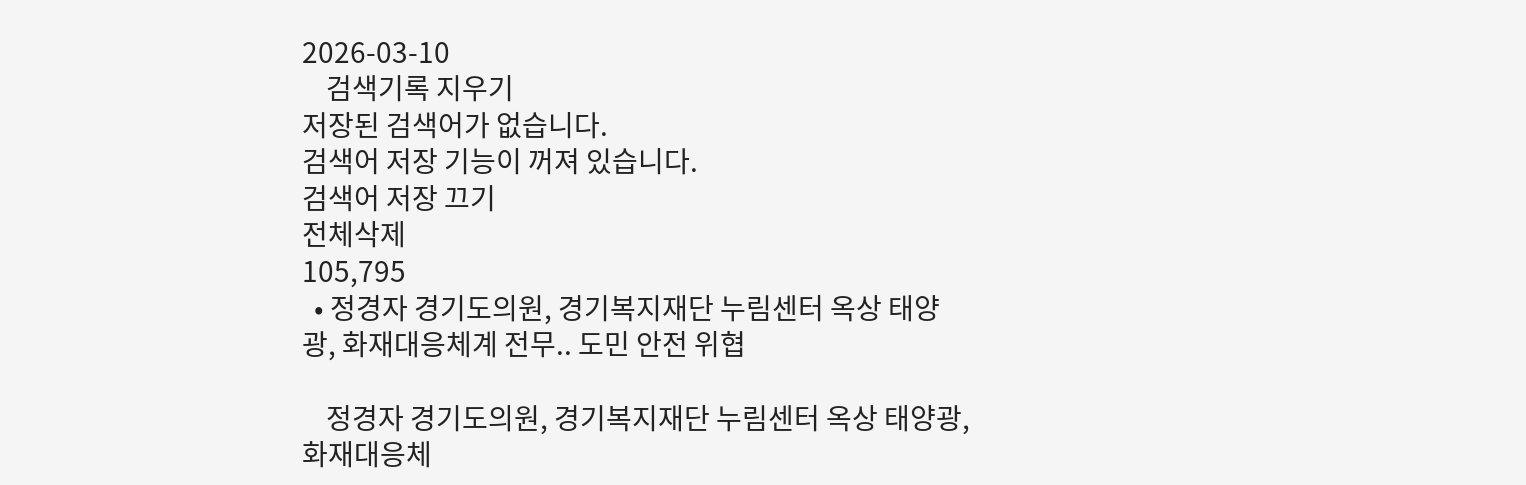2026-03-10
    검색기록 지우기
저장된 검색어가 없습니다.
검색어 저장 기능이 꺼져 있습니다.
검색어 저장 끄기
전체삭제
105,795
  • 정경자 경기도의원, 경기복지재단 누림센터 옥상 태양광, 화재대응체계 전무.. 도민 안전 위협

    정경자 경기도의원, 경기복지재단 누림센터 옥상 태양광, 화재대응체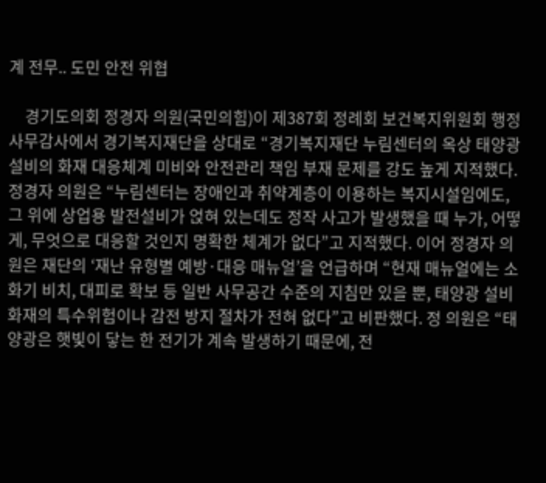계 전무.. 도민 안전 위협

    경기도의회 정경자 의원(국민의힘)이 제387회 정례회 보건복지위원회 행정사무감사에서 경기복지재단을 상대로 “경기복지재단 누림센터의 옥상 태양광 설비의 화재 대응체계 미비와 안전관리 책임 부재 문제를 강도 높게 지적했다. 정경자 의원은 “누림센터는 장애인과 취약계층이 이용하는 복지시설임에도, 그 위에 상업용 발전설비가 얹혀 있는데도 정작 사고가 발생했을 때 누가, 어떻게, 무엇으로 대응할 것인지 명확한 체계가 없다”고 지적했다. 이어 정경자 의원은 재단의 ‘재난 유형별 예방·대응 매뉴얼’을 언급하며 “현재 매뉴얼에는 소화기 비치, 대피로 확보 등 일반 사무공간 수준의 지침만 있을 뿐, 태양광 설비 화재의 특수위험이나 감전 방지 절차가 전혀 없다”고 비판했다. 정 의원은 “태양광은 햇빛이 닿는 한 전기가 계속 발생하기 때문에, 전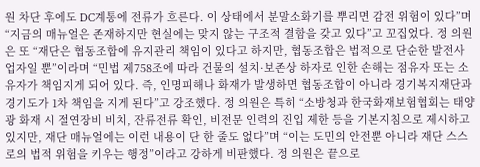원 차단 후에도 DC계통에 전류가 흐른다. 이 상태에서 분말소화기를 뿌리면 감전 위험이 있다”며 “지금의 매뉴얼은 존재하지만 현실에는 맞지 않는 구조적 결함을 갖고 있다”고 꼬집었다. 정 의원은 또 “재단은 협동조합에 유지관리 책임이 있다고 하지만, 협동조합은 법적으로 단순한 발전사업자일 뿐”이라며 “민법 제758조에 따라 건물의 설치·보존상 하자로 인한 손해는 점유자 또는 소유자가 책임지게 되어 있다. 즉, 인명피해나 화재가 발생하면 협동조합이 아니라 경기복지재단과 경기도가 1차 책임을 지게 된다”고 강조했다. 정 의원은 특히 “소방청과 한국화재보험협회는 태양광 화재 시 절연장비 비치, 잔류전류 확인, 비전문 인력의 진입 제한 등을 기본지침으로 제시하고 있지만, 재단 매뉴얼에는 이런 내용이 단 한 줄도 없다”며 “이는 도민의 안전뿐 아니라 재단 스스로의 법적 위험을 키우는 행정”이라고 강하게 비판했다. 정 의원은 끝으로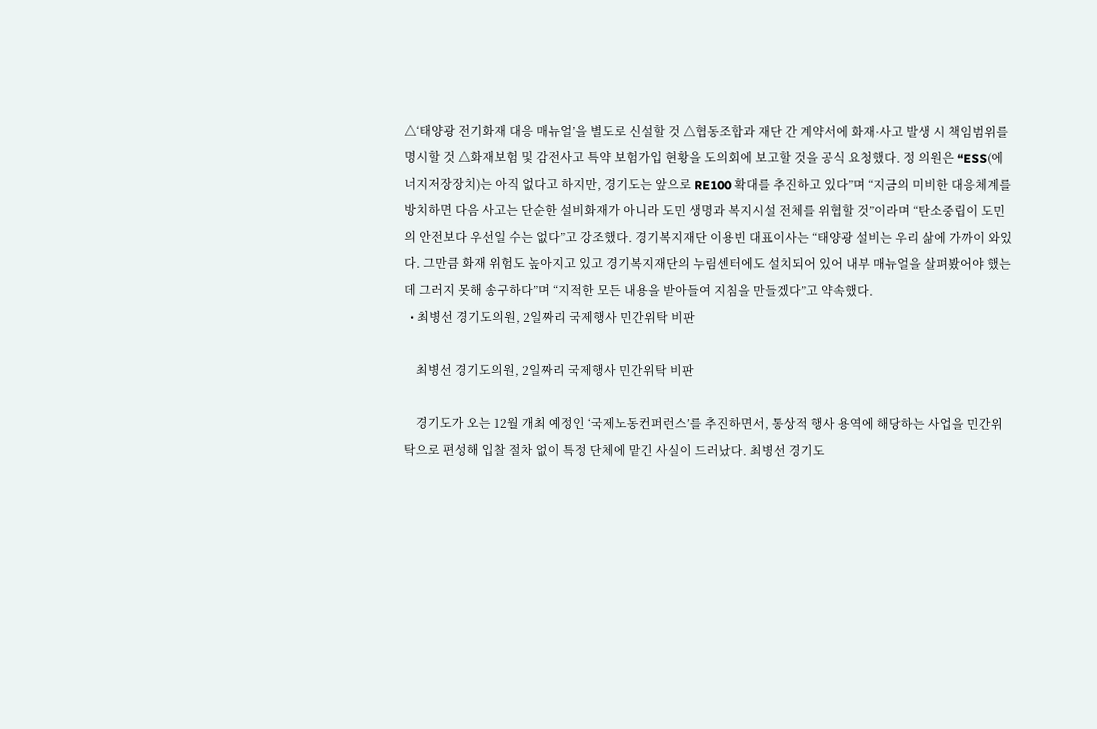△‘태양광 전기화재 대응 매뉴얼’을 별도로 신설할 것 △협동조합과 재단 간 계약서에 화재·사고 발생 시 책임범위를 명시할 것 △화재보험 및 감전사고 특약 보험가입 현황을 도의회에 보고할 것을 공식 요청했다. 정 의원은 “ESS(에너지저장장치)는 아직 없다고 하지만, 경기도는 앞으로 RE100 확대를 추진하고 있다”며 “지금의 미비한 대응체계를 방치하면 다음 사고는 단순한 설비화재가 아니라 도민 생명과 복지시설 전체를 위협할 것”이라며 “탄소중립이 도민의 안전보다 우선일 수는 없다”고 강조했다. 경기복지재단 이용빈 대표이사는 “태양광 설비는 우리 삶에 가까이 와있다. 그만큼 화재 위험도 높아지고 있고 경기복지재단의 누림센터에도 설치되어 있어 내부 매뉴얼을 살펴봤어야 했는데 그러지 못해 송구하다”며 “지적한 모든 내용을 받아들여 지침을 만들겠다”고 약속했다.
  • 최병선 경기도의원, 2일짜리 국제행사 민간위탁 비판

    최병선 경기도의원, 2일짜리 국제행사 민간위탁 비판

    경기도가 오는 12월 개최 예정인 ‘국제노동컨퍼런스’를 추진하면서, 통상적 행사 용역에 해당하는 사업을 민간위탁으로 편성해 입찰 절차 없이 특정 단체에 맡긴 사실이 드러났다. 최병선 경기도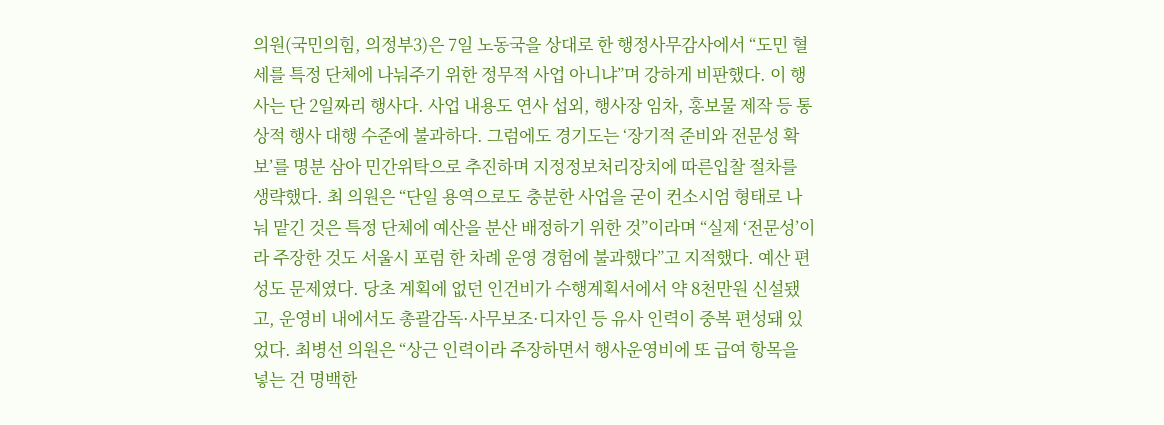의원(국민의힘, 의정부3)은 7일 노동국을 상대로 한 행정사무감사에서 “도민 혈세를 특정 단체에 나눠주기 위한 정무적 사업 아니냐”며 강하게 비판했다. 이 행사는 단 2일짜리 행사다. 사업 내용도 연사 섭외, 행사장 임차, 홍보물 제작 등 통상적 행사 대행 수준에 불과하다. 그럼에도 경기도는 ‘장기적 준비와 전문성 확보’를 명분 삼아 민간위탁으로 추진하며 지정정보처리장치에 따른입찰 절차를 생략했다. 최 의원은 “단일 용역으로도 충분한 사업을 굳이 컨소시엄 형태로 나눠 맡긴 것은 특정 단체에 예산을 분산 배정하기 위한 것”이라며 “실제 ‘전문성’이라 주장한 것도 서울시 포럼 한 차례 운영 경험에 불과했다”고 지적했다. 예산 편성도 문제였다. 당초 계획에 없던 인건비가 수행계획서에서 약 8천만원 신설됐고, 운영비 내에서도 총괄감독·사무보조·디자인 등 유사 인력이 중복 편성돼 있었다. 최병선 의원은 “상근 인력이라 주장하면서 행사운영비에 또 급여 항목을 넣는 건 명백한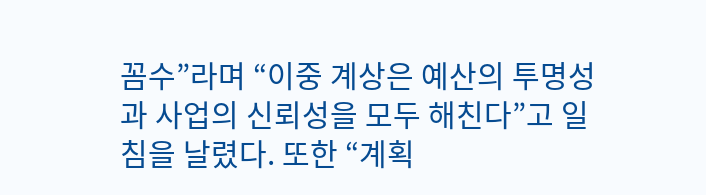꼼수”라며 “이중 계상은 예산의 투명성과 사업의 신뢰성을 모두 해친다”고 일침을 날렸다. 또한 “계획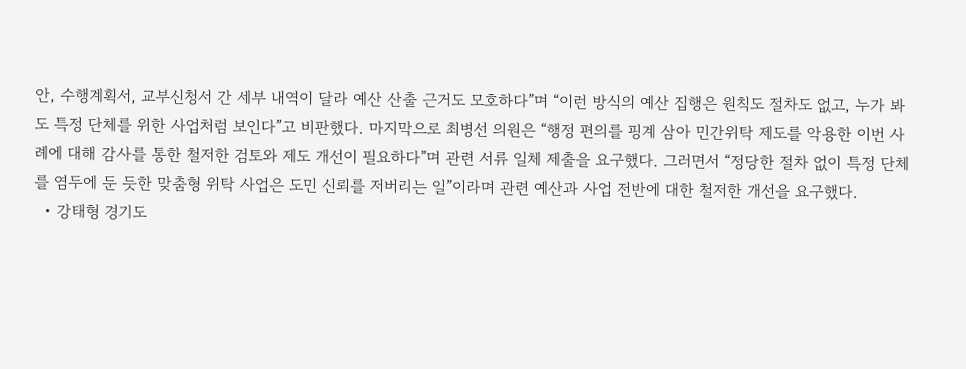안, 수행계획서, 교부신청서 간 세부 내역이 달라 예산 산출 근거도 모호하다”며 “이런 방식의 예산 집행은 원칙도 절차도 없고, 누가 봐도 특정 단체를 위한 사업처럼 보인다”고 비판했다. 마지막으로 최병선 의원은 “행정 편의를 핑계 삼아 민간위탁 제도를 악용한 이번 사례에 대해 감사를 통한 철저한 검토와 제도 개선이 필요하다”며 관련 서류 일체 제출을 요구했다. 그러면서 “정당한 절차 없이 특정 단체를 염두에 둔 듯한 맞춤형 위탁 사업은 도민 신뢰를 저버리는 일”이라며 관련 예산과 사업 전반에 대한 철저한 개선을 요구했다.
  • 강태형 경기도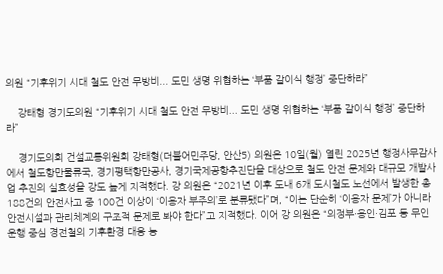의원 “기후위기 시대 철도 안전 무방비... 도민 생명 위협하는 ‘부품 갈이식 행정’ 중단하라”

    강태형 경기도의원 “기후위기 시대 철도 안전 무방비... 도민 생명 위협하는 ‘부품 갈이식 행정’ 중단하라”

    경기도의회 건설교통위원회 강태형(더불어민주당, 안산5) 의원은 10일(월) 열린 2025년 행정사무감사에서 철도항만물류국, 경기평택항만공사, 경기국제공항추진단을 대상으로 철도 안전 문제와 대규모 개발사업 추진의 실효성을 강도 높게 지적했다. 강 의원은 “2021년 이후 도내 6개 도시철도 노선에서 발생한 총 188건의 안전사고 중 100건 이상이 ‘이용자 부주의’로 분류됐다”며, “이는 단순히 ‘이용자 문제’가 아니라 안전시설과 관리체계의 구조적 문제로 봐야 한다”고 지적했다. 이어 강 의원은 “의정부·용인·김포 등 무인운행 중심 경전철의 기후환경 대응 능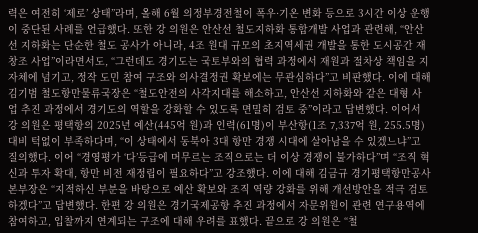력은 여전히 ‘제로’ 상태”라며, 올해 6월 의정부경전철이 폭우·기온 변화 등으로 3시간 이상 운행이 중단된 사례를 언급했다. 또한 강 의원은 안산선 철도지하화 통합개발 사업과 관련해, “안산선 지하화는 단순한 철도 공사가 아니라, 4조 원대 규모의 초지역세권 개발을 통한 도시공간 재창조 사업”이라면서도, “그런데도 경기도는 국토부와의 협력 과정에서 재원과 절차상 책임을 지자체에 넘기고, 정작 도민 참여 구조와 의사결정권 확보에는 무관심하다”고 비판했다. 이에 대해 김기범 철도항만물류국장은 “철도안전의 사각지대를 해소하고, 안산선 지하화와 같은 대형 사업 추진 과정에서 경기도의 역할을 강화할 수 있도록 면밀히 검토 중”이라고 답변했다. 이어서 강 의원은 평택항의 2025년 예산(445억 원)과 인력(61명)이 부산항(1조 7,337억 원, 255.5명) 대비 턱없이 부족하다며, “이 상태에서 동북아 3대 항만 경쟁 시대에 살아남을 수 있겠느냐”고 질의했다. 이어 “경영평가 ‘다’등급에 머무르는 조직으로는 더 이상 경쟁이 불가하다”며 “조직 혁신과 투자 확대, 항만 비전 재정립이 필요하다”고 강조했다. 이에 대해 김금규 경기평택항만공사 본부장은 “지적하신 부분을 바탕으로 예산 확보와 조직 역량 강화를 위해 개선방안을 적극 검토하겠다”고 답변했다. 한편 강 의원은 경기국제공항 추진 과정에서 자문위원이 관련 연구용역에 참여하고, 입찰까지 연계되는 구조에 대해 우려를 표했다. 끝으로 강 의원은 “철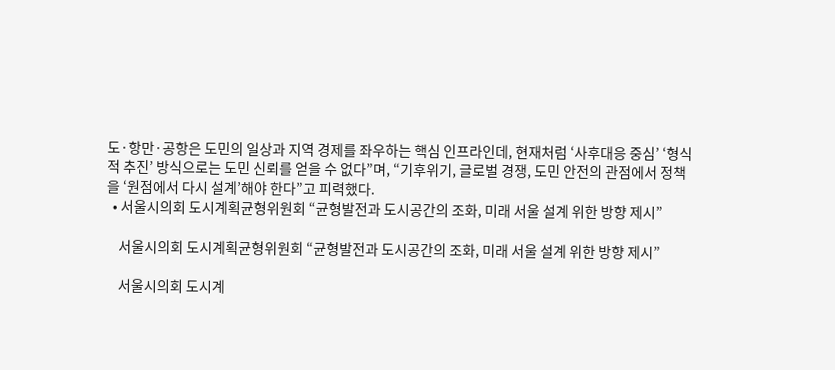도·항만·공항은 도민의 일상과 지역 경제를 좌우하는 핵심 인프라인데, 현재처럼 ‘사후대응 중심’ ‘형식적 추진’ 방식으로는 도민 신뢰를 얻을 수 없다”며, “기후위기, 글로벌 경쟁, 도민 안전의 관점에서 정책을 ‘원점에서 다시 설계’해야 한다”고 피력했다.
  • 서울시의회 도시계획균형위원회 “균형발전과 도시공간의 조화, 미래 서울 설계 위한 방향 제시”

    서울시의회 도시계획균형위원회 “균형발전과 도시공간의 조화, 미래 서울 설계 위한 방향 제시”

    서울시의회 도시계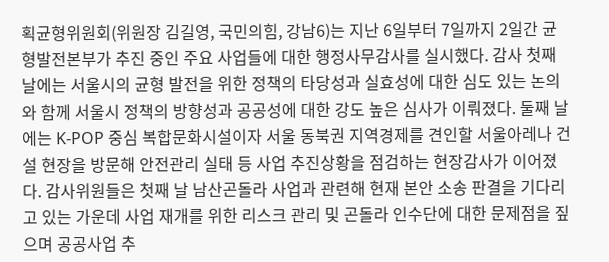획균형위원회(위원장 김길영, 국민의힘, 강남6)는 지난 6일부터 7일까지 2일간 균형발전본부가 추진 중인 주요 사업들에 대한 행정사무감사를 실시했다. 감사 첫째 날에는 서울시의 균형 발전을 위한 정책의 타당성과 실효성에 대한 심도 있는 논의와 함께 서울시 정책의 방향성과 공공성에 대한 강도 높은 심사가 이뤄졌다. 둘째 날에는 K-POP 중심 복합문화시설이자 서울 동북권 지역경제를 견인할 서울아레나 건설 현장을 방문해 안전관리 실태 등 사업 추진상황을 점검하는 현장감사가 이어졌다. 감사위원들은 첫째 날 남산곤돌라 사업과 관련해 현재 본안 소송 판결을 기다리고 있는 가운데 사업 재개를 위한 리스크 관리 및 곤돌라 인수단에 대한 문제점을 짚으며 공공사업 추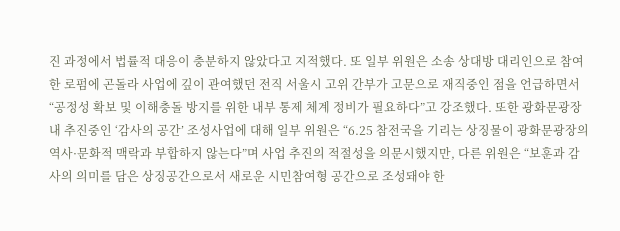진 과정에서 법률적 대응이 충분하지 않았다고 지적했다. 또 일부 위원은 소송 상대방 대리인으로 참여한 로펌에 곤돌라 사업에 깊이 관여했던 전직 서울시 고위 간부가 고문으로 재직중인 점을 언급하면서 “공정성 확보 및 이해충돌 방지를 위한 내부 통제 체계 정비가 필요하다”고 강조했다. 또한 광화문광장 내 추진중인 ‘감사의 공간’ 조성사업에 대해 일부 위원은 “6.25 참전국을 기리는 상징물이 광화문광장의 역사·문화적 맥락과 부합하지 않는다”며 사업 추진의 적절성을 의문시했지만, 다른 위원은 “보훈과 감사의 의미를 담은 상징공간으로서 새로운 시민참여형 공간으로 조성돼야 한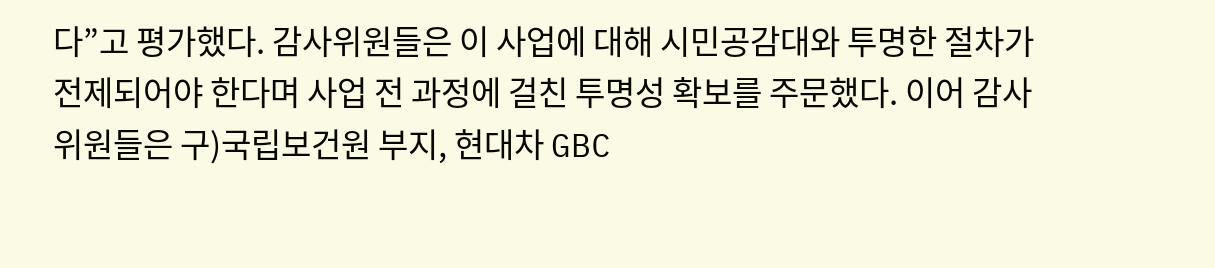다”고 평가했다. 감사위원들은 이 사업에 대해 시민공감대와 투명한 절차가 전제되어야 한다며 사업 전 과정에 걸친 투명성 확보를 주문했다. 이어 감사위원들은 구)국립보건원 부지, 현대차 GBC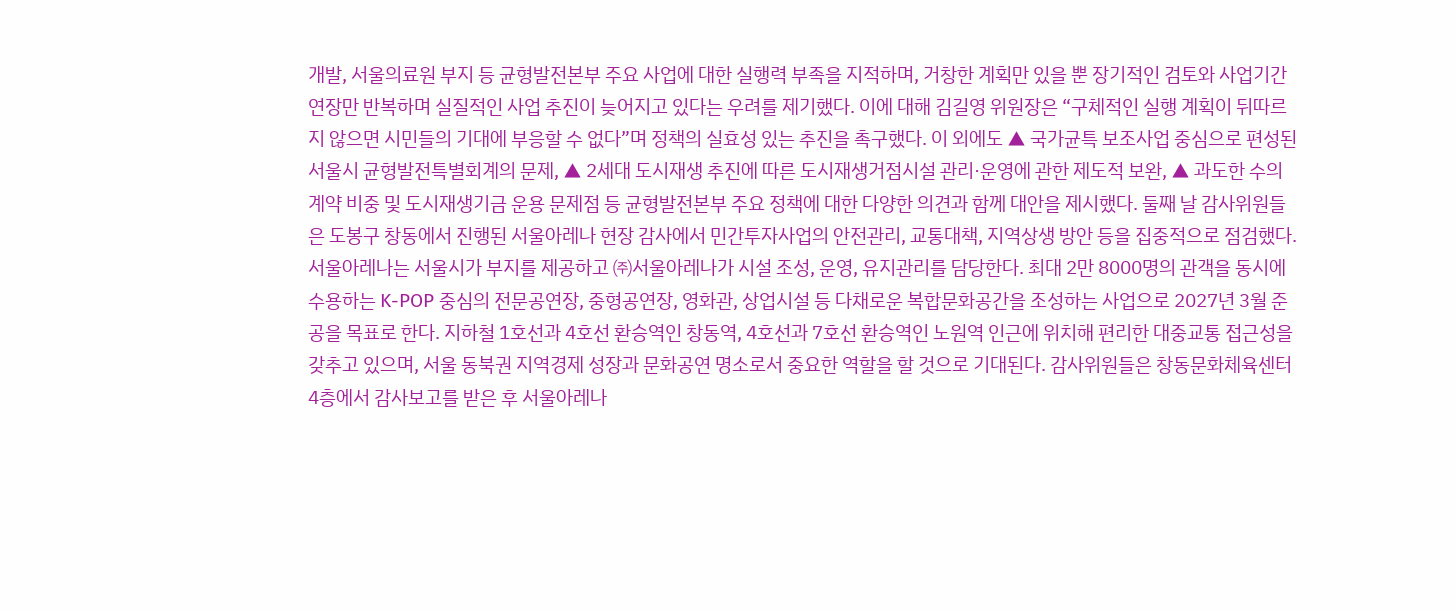개발, 서울의료원 부지 등 균형발전본부 주요 사업에 대한 실행력 부족을 지적하며, 거창한 계획만 있을 뿐 장기적인 검토와 사업기간 연장만 반복하며 실질적인 사업 추진이 늦어지고 있다는 우려를 제기했다. 이에 대해 김길영 위원장은 “구체적인 실행 계획이 뒤따르지 않으면 시민들의 기대에 부응할 수 없다”며 정책의 실효성 있는 추진을 촉구했다. 이 외에도 ▲ 국가균특 보조사업 중심으로 편성된 서울시 균형발전특별회계의 문제, ▲ 2세대 도시재생 추진에 따른 도시재생거점시설 관리·운영에 관한 제도적 보완, ▲ 과도한 수의계약 비중 및 도시재생기금 운용 문제점 등 균형발전본부 주요 정책에 대한 다양한 의견과 함께 대안을 제시했다. 둘째 날 감사위원들은 도봉구 창동에서 진행된 서울아레나 현장 감사에서 민간투자사업의 안전관리, 교통대책, 지역상생 방안 등을 집중적으로 점검했다. 서울아레나는 서울시가 부지를 제공하고 ㈜서울아레나가 시설 조성, 운영, 유지관리를 담당한다. 최대 2만 8000명의 관객을 동시에 수용하는 K-POP 중심의 전문공연장, 중형공연장, 영화관, 상업시설 등 다채로운 복합문화공간을 조성하는 사업으로 2027년 3월 준공을 목표로 한다. 지하철 1호선과 4호선 환승역인 창동역, 4호선과 7호선 환승역인 노원역 인근에 위치해 편리한 대중교통 접근성을 갖추고 있으며, 서울 동북권 지역경제 성장과 문화공연 명소로서 중요한 역할을 할 것으로 기대된다. 감사위원들은 창동문화체육센터 4층에서 감사보고를 받은 후 서울아레나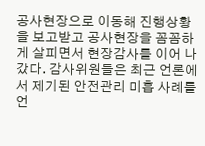공사현장으로 이동해 진행상황을 보고받고 공사현장을 꼼꼼하게 살피면서 현장감사를 이어 나갔다. 감사위원들은 최근 언론에서 제기된 안전관리 미흡 사례를 언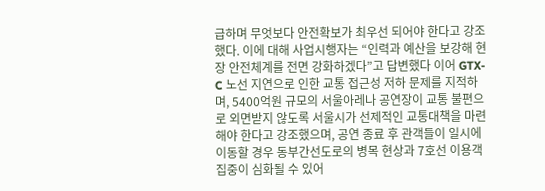급하며 무엇보다 안전확보가 최우선 되어야 한다고 강조했다. 이에 대해 사업시행자는 “인력과 예산을 보강해 현장 안전체계를 전면 강화하겠다”고 답변했다 이어 GTX-C 노선 지연으로 인한 교통 접근성 저하 문제를 지적하며, 5400억원 규모의 서울아레나 공연장이 교통 불편으로 외면받지 않도록 서울시가 선제적인 교통대책을 마련해야 한다고 강조했으며, 공연 종료 후 관객들이 일시에 이동할 경우 동부간선도로의 병목 현상과 7호선 이용객 집중이 심화될 수 있어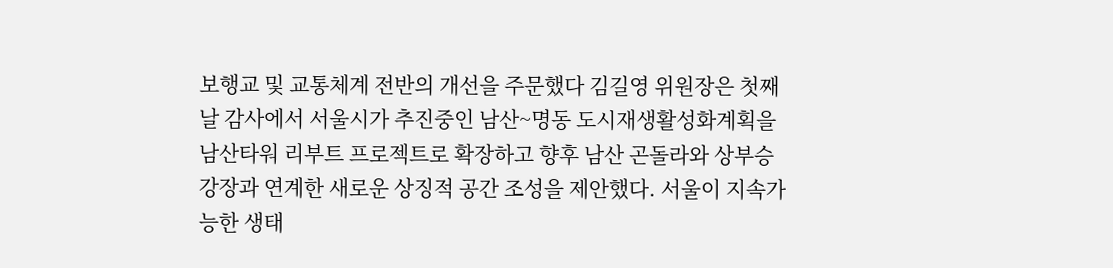보행교 및 교통체계 전반의 개선을 주문했다 김길영 위원장은 첫째 날 감사에서 서울시가 추진중인 남산~명동 도시재생활성화계획을 남산타워 리부트 프로젝트로 확장하고 향후 남산 곤돌라와 상부승강장과 연계한 새로운 상징적 공간 조성을 제안했다. 서울이 지속가능한 생태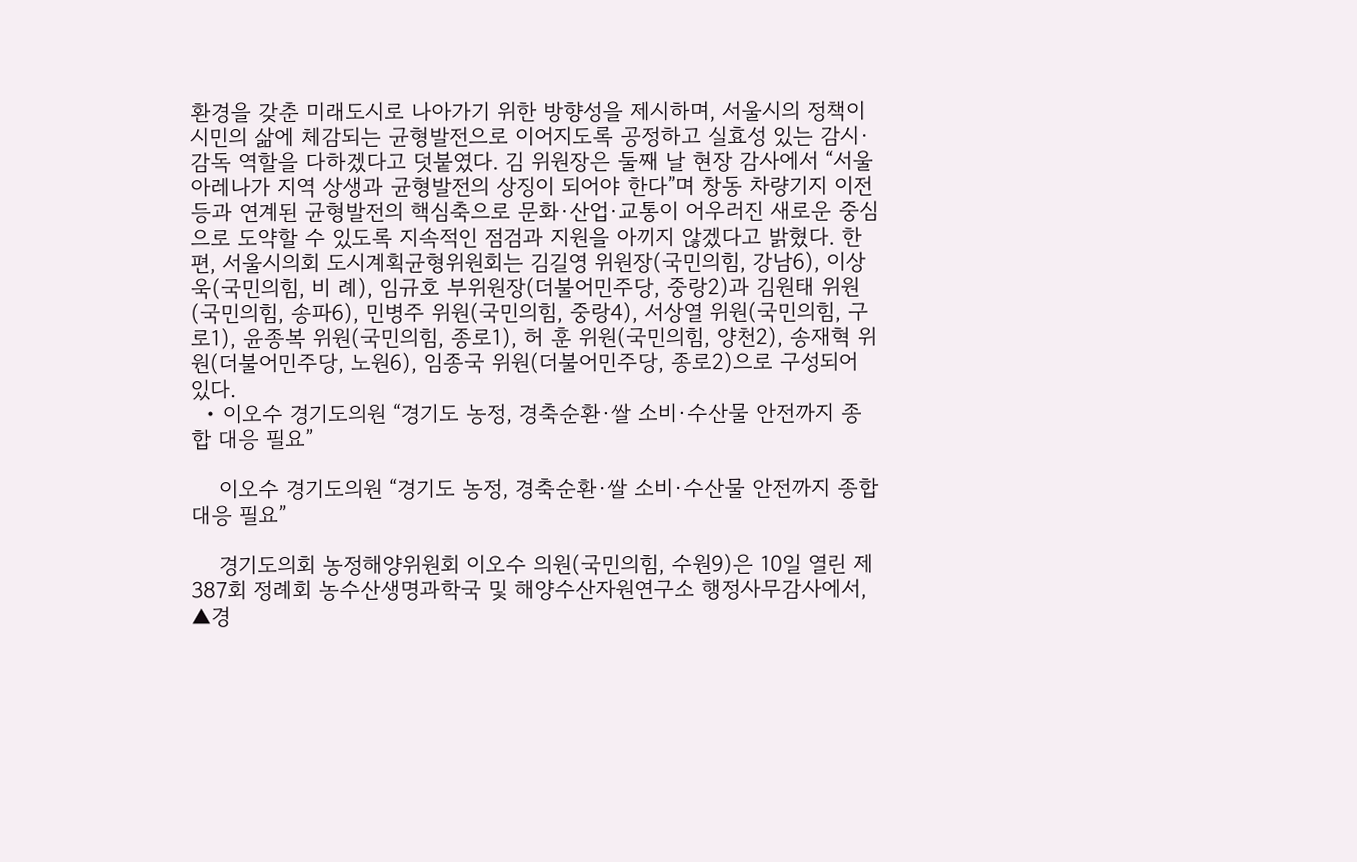환경을 갖춘 미래도시로 나아가기 위한 방향성을 제시하며, 서울시의 정책이 시민의 삶에 체감되는 균형발전으로 이어지도록 공정하고 실효성 있는 감시·감독 역할을 다하겠다고 덧붙였다. 김 위원장은 둘째 날 현장 감사에서 “서울아레나가 지역 상생과 균형발전의 상징이 되어야 한다”며 창동 차량기지 이전 등과 연계된 균형발전의 핵심축으로 문화·산업·교통이 어우러진 새로운 중심으로 도약할 수 있도록 지속적인 점검과 지원을 아끼지 않겠다고 밝혔다. 한편, 서울시의회 도시계획균형위원회는 김길영 위원장(국민의힘, 강남6), 이상욱(국민의힘, 비 례), 임규호 부위원장(더불어민주당, 중랑2)과 김원태 위원(국민의힘, 송파6), 민병주 위원(국민의힘, 중랑4), 서상열 위원(국민의힘, 구로1), 윤종복 위원(국민의힘, 종로1), 허 훈 위원(국민의힘, 양천2), 송재혁 위원(더불어민주당, 노원6), 임종국 위원(더불어민주당, 종로2)으로 구성되어 있다.
  • 이오수 경기도의원 “경기도 농정, 경축순환·쌀 소비·수산물 안전까지 종합 대응 필요”

    이오수 경기도의원 “경기도 농정, 경축순환·쌀 소비·수산물 안전까지 종합 대응 필요”

    경기도의회 농정해양위원회 이오수 의원(국민의힘, 수원9)은 10일 열린 제387회 정례회 농수산생명과학국 및 해양수산자원연구소 행정사무감사에서, ▲경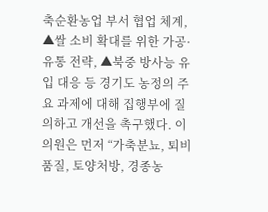축순환농업 부서 협업 체계, ▲쌀 소비 확대를 위한 가공·유통 전략, ▲북중 방사능 유입 대응 등 경기도 농정의 주요 과제에 대해 집행부에 질의하고 개선을 촉구했다. 이 의원은 먼저 “가축분뇨, 퇴비 품질, 토양처방, 경종농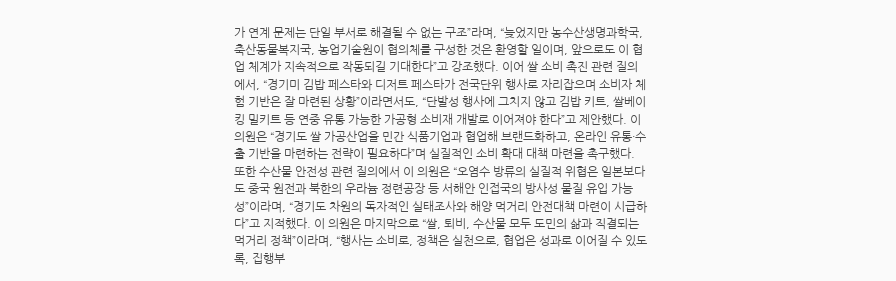가 연계 문제는 단일 부서로 해결될 수 없는 구조”라며, “늦었지만 농수산생명과학국, 축산동물복지국, 농업기술원이 협의체를 구성한 것은 환영할 일이며, 앞으로도 이 협업 체계가 지속적으로 작동되길 기대한다”고 강조했다. 이어 쌀 소비 촉진 관련 질의에서, “경기미 김밥 페스타와 디저트 페스타가 전국단위 행사로 자리잡으며 소비자 체험 기반은 잘 마련된 상황”이라면서도, “단발성 행사에 그치지 않고 김밥 키트, 쌀베이킹 밀키트 등 연중 유통 가능한 가공형 소비재 개발로 이어져야 한다”고 제안했다. 이 의원은 “경기도 쌀 가공산업을 민간 식품기업과 협업해 브랜드화하고, 온라인 유통·수출 기반을 마련하는 전략이 필요하다”며 실질적인 소비 확대 대책 마련을 촉구했다. 또한 수산물 안전성 관련 질의에서 이 의원은 “오염수 방류의 실질적 위협은 일본보다도 중국 원전과 북한의 우라늄 정련공장 등 서해안 인접국의 방사성 물질 유입 가능성”이라며, “경기도 차원의 독자적인 실태조사와 해양 먹거리 안전대책 마련이 시급하다”고 지적했다. 이 의원은 마지막으로 “쌀, 퇴비, 수산물 모두 도민의 삶과 직결되는 먹거리 정책”이라며, “행사는 소비로, 정책은 실천으로, 협업은 성과로 이어질 수 있도록, 집행부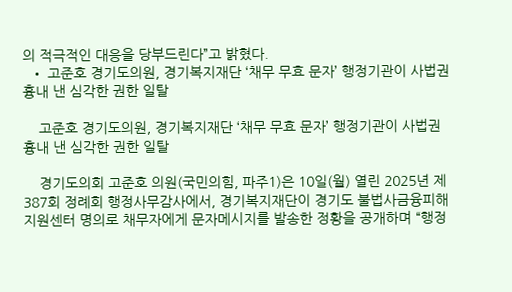의 적극적인 대응을 당부드린다”고 밝혔다.
  • 고준호 경기도의원, 경기복지재단 ‘채무 무효 문자’ 행정기관이 사법권 흉내 낸 심각한 권한 일탈

    고준호 경기도의원, 경기복지재단 ‘채무 무효 문자’ 행정기관이 사법권 흉내 낸 심각한 권한 일탈

    경기도의회 고준호 의원(국민의힘, 파주1)은 10일(월) 열린 2025년 제387회 정례회 행정사무감사에서, 경기복지재단이 경기도 불법사금융피해지원센터 명의로 채무자에게 문자메시지를 발송한 정황을 공개하며 “행정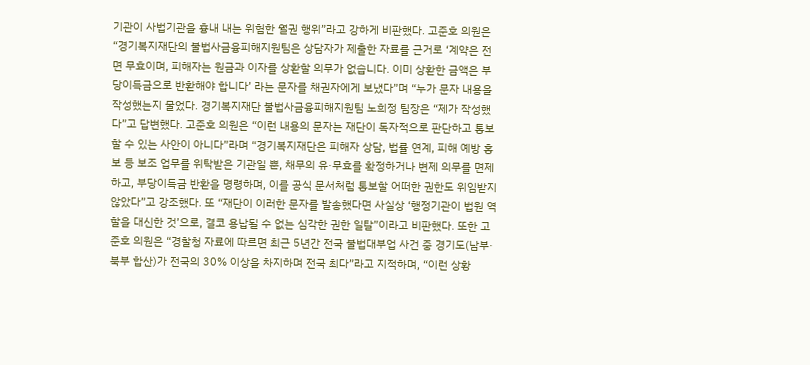기관이 사법기관을 흉내 내는 위험한 월권 행위”라고 강하게 비판했다. 고준호 의원은 “경기복지재단의 불법사금융피해지원팀은 상담자가 제출한 자료를 근거로 ‘계약은 전면 무효이며, 피해자는 원금과 이자를 상환할 의무가 없습니다. 이미 상환한 금액은 부당이득금으로 반환해야 합니다’ 라는 문자를 채권자에게 보냈다”며 “누가 문자 내용을 작성했는지 물었다. 경기복지재단 불법사금융피해지원팀 노희정 팀장은 “제가 작성했다”고 답변했다. 고준호 의원은 “이런 내용의 문자는 재단이 독자적으로 판단하고 통보할 수 있는 사안이 아니다”라며 “경기복지재단은 피해자 상담, 법률 연계, 피해 예방 홍보 등 보조 업무를 위탁받은 기관일 뿐, 채무의 유·무효를 확정하거나 변제 의무를 면제하고, 부당이득금 반환을 명령하며, 이를 공식 문서처럼 통보할 어떠한 권한도 위임받지 않았다”고 강조했다. 또 “재단이 이러한 문자를 발송했다면 사실상 ‘행정기관이 법원 역할을 대신한 것’으로, 결코 용납될 수 없는 심각한 권한 일탈”이라고 비판했다. 또한 고준호 의원은 “경찰청 자료에 따르면 최근 5년간 전국 불법대부업 사건 중 경기도(남부·북부 합산)가 전국의 30% 이상을 차지하며 전국 최다”라고 지적하며, “이런 상황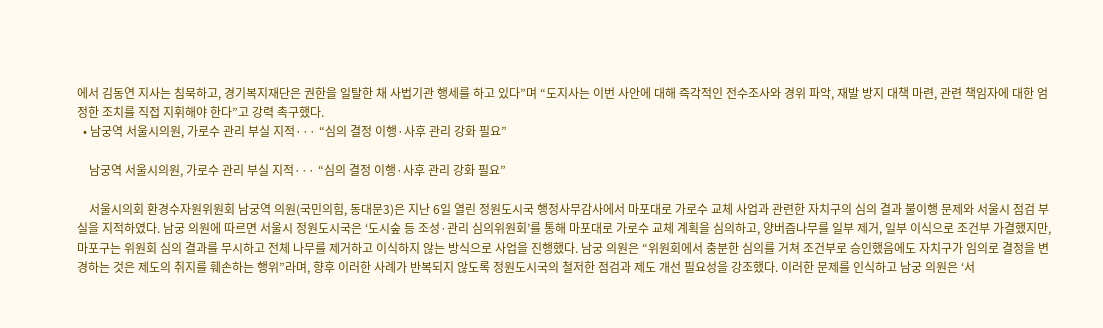에서 김동연 지사는 침묵하고, 경기복지재단은 권한을 일탈한 채 사법기관 행세를 하고 있다”며 “도지사는 이번 사안에 대해 즉각적인 전수조사와 경위 파악, 재발 방지 대책 마련, 관련 책임자에 대한 엄정한 조치를 직접 지휘해야 한다”고 강력 촉구했다.
  • 남궁역 서울시의원, 가로수 관리 부실 지적··· “심의 결정 이행·사후 관리 강화 필요”

    남궁역 서울시의원, 가로수 관리 부실 지적··· “심의 결정 이행·사후 관리 강화 필요”

    서울시의회 환경수자원위원회 남궁역 의원(국민의힘, 동대문3)은 지난 6일 열린 정원도시국 행정사무감사에서 마포대로 가로수 교체 사업과 관련한 자치구의 심의 결과 불이행 문제와 서울시 점검 부실을 지적하였다. 남궁 의원에 따르면 서울시 정원도시국은 ‘도시숲 등 조성·관리 심의위원회’를 통해 마포대로 가로수 교체 계획을 심의하고, 양버즘나무를 일부 제거, 일부 이식으로 조건부 가결했지만, 마포구는 위원회 심의 결과를 무시하고 전체 나무를 제거하고 이식하지 않는 방식으로 사업을 진행했다. 남궁 의원은 “위원회에서 충분한 심의를 거쳐 조건부로 승인했음에도 자치구가 임의로 결정을 변경하는 것은 제도의 취지를 훼손하는 행위”라며, 향후 이러한 사례가 반복되지 않도록 정원도시국의 철저한 점검과 제도 개선 필요성을 강조했다. 이러한 문제를 인식하고 남궁 의원은 ‘서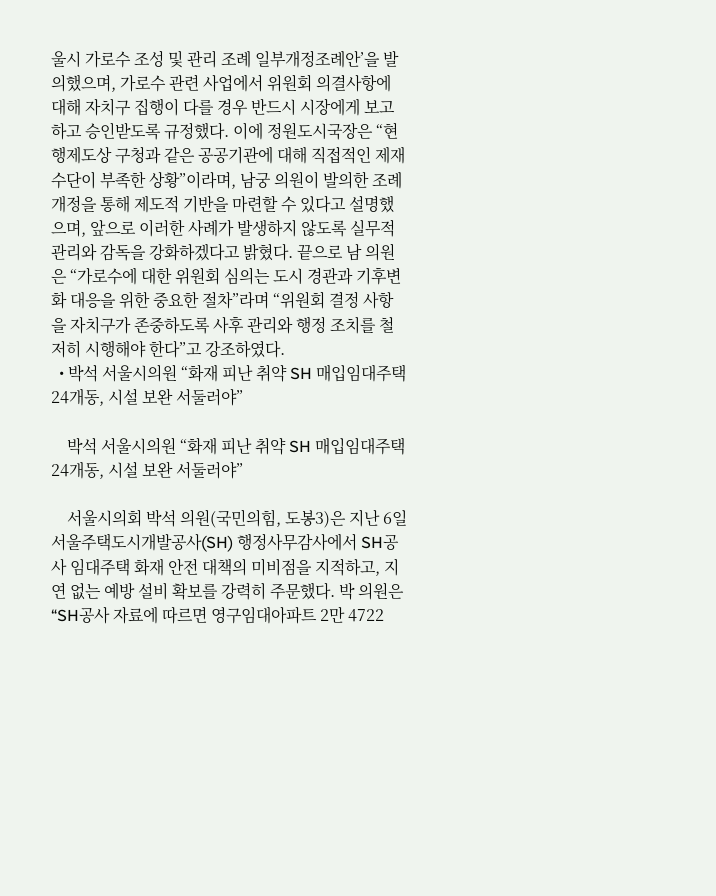울시 가로수 조성 및 관리 조례 일부개정조례안’을 발의했으며, 가로수 관련 사업에서 위원회 의결사항에 대해 자치구 집행이 다를 경우 반드시 시장에게 보고하고 승인받도록 규정했다. 이에 정원도시국장은 “현행제도상 구청과 같은 공공기관에 대해 직접적인 제재 수단이 부족한 상황”이라며, 남궁 의원이 발의한 조례 개정을 통해 제도적 기반을 마련할 수 있다고 설명했으며, 앞으로 이러한 사례가 발생하지 않도록 실무적 관리와 감독을 강화하겠다고 밝혔다. 끝으로 남 의원은 “가로수에 대한 위원회 심의는 도시 경관과 기후변화 대응을 위한 중요한 절차”라며 “위원회 결정 사항을 자치구가 존중하도록 사후 관리와 행정 조치를 철저히 시행해야 한다”고 강조하였다.
  • 박석 서울시의원 “화재 피난 취약 SH 매입임대주택 24개동, 시설 보완 서둘러야”

    박석 서울시의원 “화재 피난 취약 SH 매입임대주택 24개동, 시설 보완 서둘러야”

    서울시의회 박석 의원(국민의힘, 도봉3)은 지난 6일 서울주택도시개발공사(SH) 행정사무감사에서 SH공사 임대주택 화재 안전 대책의 미비점을 지적하고, 지연 없는 예방 설비 확보를 강력히 주문했다. 박 의원은 “SH공사 자료에 따르면 영구임대아파트 2만 4722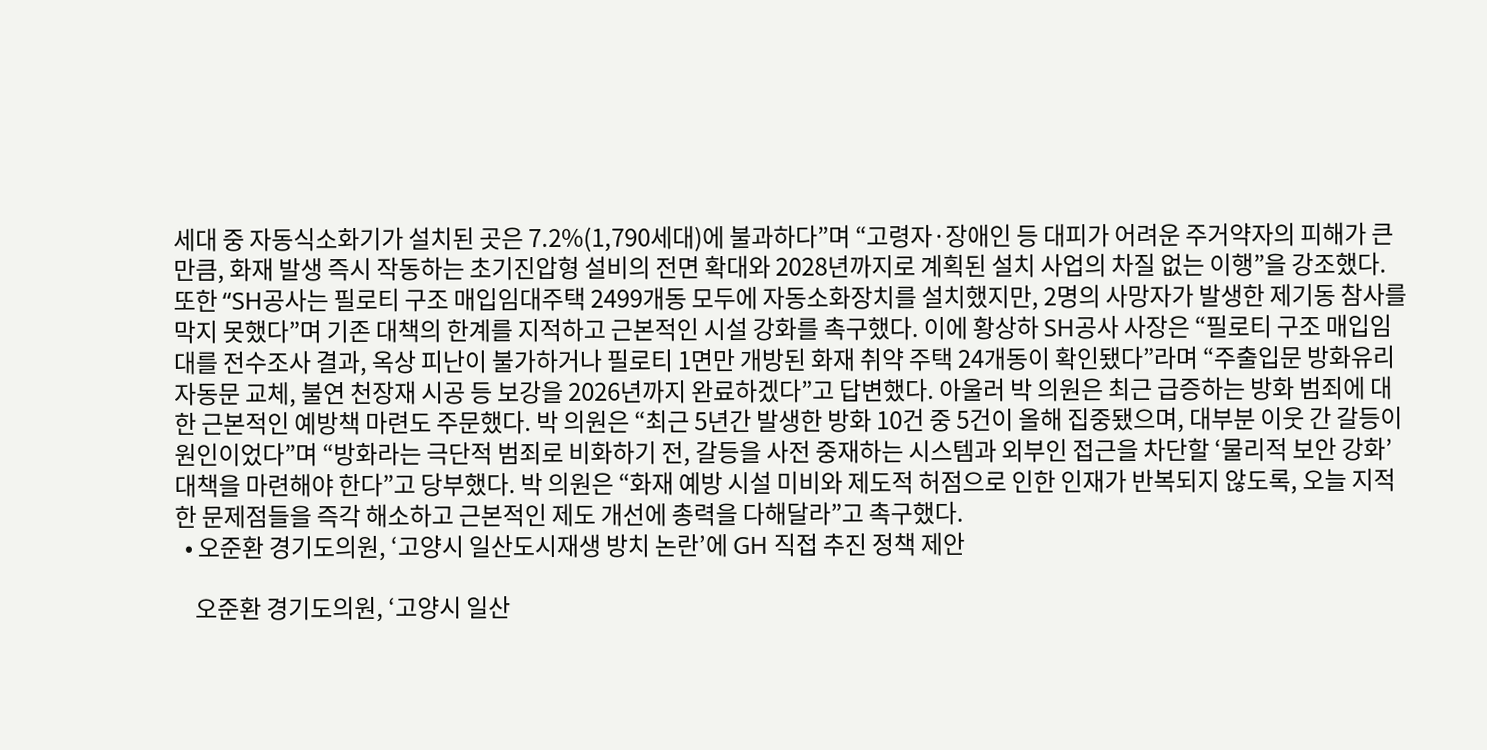세대 중 자동식소화기가 설치된 곳은 7.2%(1,790세대)에 불과하다”며 “고령자·장애인 등 대피가 어려운 주거약자의 피해가 큰 만큼, 화재 발생 즉시 작동하는 초기진압형 설비의 전면 확대와 2028년까지로 계획된 설치 사업의 차질 없는 이행”을 강조했다. 또한 “SH공사는 필로티 구조 매입임대주택 2499개동 모두에 자동소화장치를 설치했지만, 2명의 사망자가 발생한 제기동 참사를 막지 못했다”며 기존 대책의 한계를 지적하고 근본적인 시설 강화를 촉구했다. 이에 황상하 SH공사 사장은 “필로티 구조 매입임대를 전수조사 결과, 옥상 피난이 불가하거나 필로티 1면만 개방된 화재 취약 주택 24개동이 확인됐다”라며 “주출입문 방화유리자동문 교체, 불연 천장재 시공 등 보강을 2026년까지 완료하겠다”고 답변했다. 아울러 박 의원은 최근 급증하는 방화 범죄에 대한 근본적인 예방책 마련도 주문했다. 박 의원은 “최근 5년간 발생한 방화 10건 중 5건이 올해 집중됐으며, 대부분 이웃 간 갈등이 원인이었다”며 “방화라는 극단적 범죄로 비화하기 전, 갈등을 사전 중재하는 시스템과 외부인 접근을 차단할 ‘물리적 보안 강화’ 대책을 마련해야 한다”고 당부했다. 박 의원은 “화재 예방 시설 미비와 제도적 허점으로 인한 인재가 반복되지 않도록, 오늘 지적한 문제점들을 즉각 해소하고 근본적인 제도 개선에 총력을 다해달라”고 촉구했다.
  • 오준환 경기도의원, ‘고양시 일산도시재생 방치 논란’에 GH 직접 추진 정책 제안

    오준환 경기도의원, ‘고양시 일산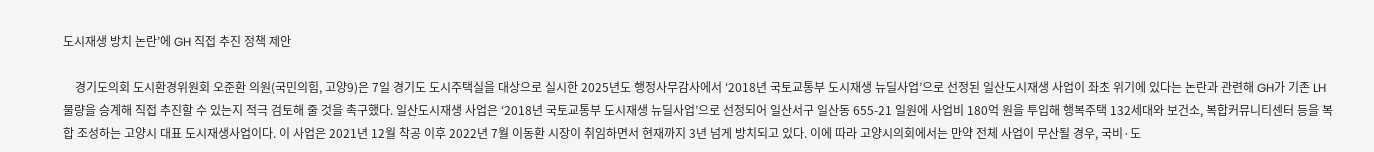도시재생 방치 논란’에 GH 직접 추진 정책 제안

    경기도의회 도시환경위원회 오준환 의원(국민의힘, 고양9)은 7일 경기도 도시주택실을 대상으로 실시한 2025년도 행정사무감사에서 ‘2018년 국토교통부 도시재생 뉴딜사업’으로 선정된 일산도시재생 사업이 좌초 위기에 있다는 논란과 관련해 GH가 기존 LH 물량을 승계해 직접 추진할 수 있는지 적극 검토해 줄 것을 촉구했다. 일산도시재생 사업은 ‘2018년 국토교통부 도시재생 뉴딜사업’으로 선정되어 일산서구 일산동 655-21 일원에 사업비 180억 원을 투입해 행복주택 132세대와 보건소, 복합커뮤니티센터 등을 복합 조성하는 고양시 대표 도시재생사업이다. 이 사업은 2021년 12월 착공 이후 2022년 7월 이동환 시장이 취임하면서 현재까지 3년 넘게 방치되고 있다. 이에 따라 고양시의회에서는 만약 전체 사업이 무산될 경우, 국비·도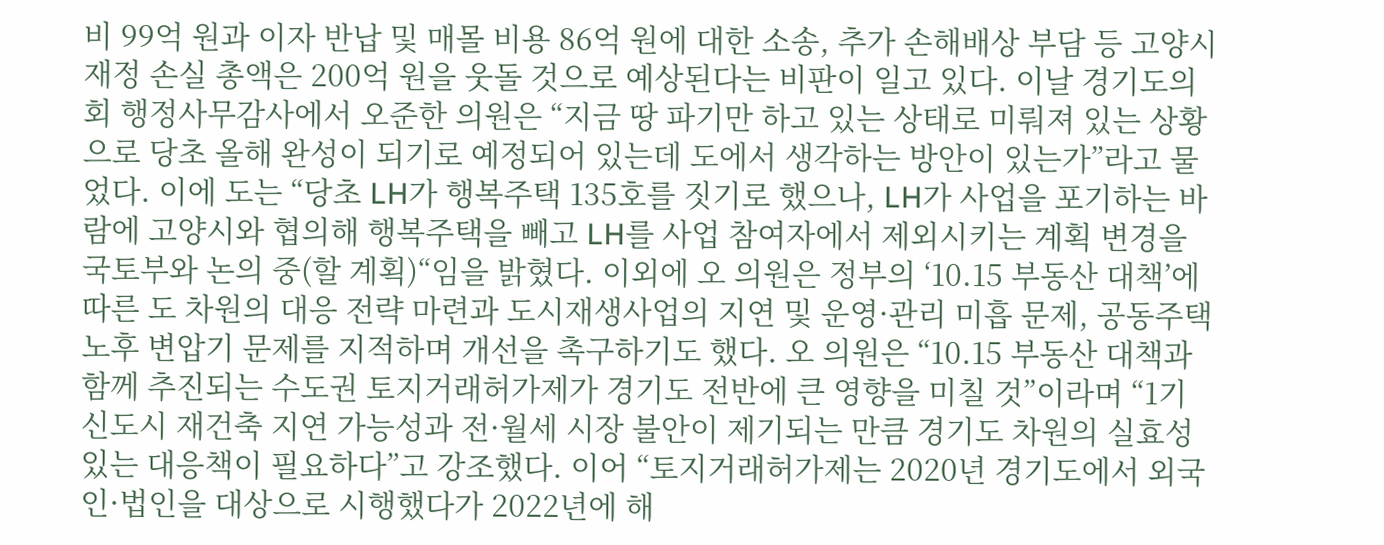비 99억 원과 이자 반납 및 매몰 비용 86억 원에 대한 소송, 추가 손해배상 부담 등 고양시 재정 손실 총액은 200억 원을 웃돌 것으로 예상된다는 비판이 일고 있다. 이날 경기도의회 행정사무감사에서 오준한 의원은 “지금 땅 파기만 하고 있는 상태로 미뤄져 있는 상황으로 당초 올해 완성이 되기로 예정되어 있는데 도에서 생각하는 방안이 있는가”라고 물었다. 이에 도는 “당초 LH가 행복주택 135호를 짓기로 했으나, LH가 사업을 포기하는 바람에 고양시와 협의해 행복주택을 빼고 LH를 사업 참여자에서 제외시키는 계획 변경을 국토부와 논의 중(할 계획)“임을 밝혔다. 이외에 오 의원은 정부의 ‘10.15 부동산 대책’에 따른 도 차원의 대응 전략 마련과 도시재생사업의 지연 및 운영·관리 미흡 문제, 공동주택 노후 변압기 문제를 지적하며 개선을 촉구하기도 했다. 오 의원은 “10.15 부동산 대책과 함께 추진되는 수도권 토지거래허가제가 경기도 전반에 큰 영향을 미칠 것”이라며 “1기 신도시 재건축 지연 가능성과 전·월세 시장 불안이 제기되는 만큼 경기도 차원의 실효성 있는 대응책이 필요하다”고 강조했다. 이어 “토지거래허가제는 2020년 경기도에서 외국인·법인을 대상으로 시행했다가 2022년에 해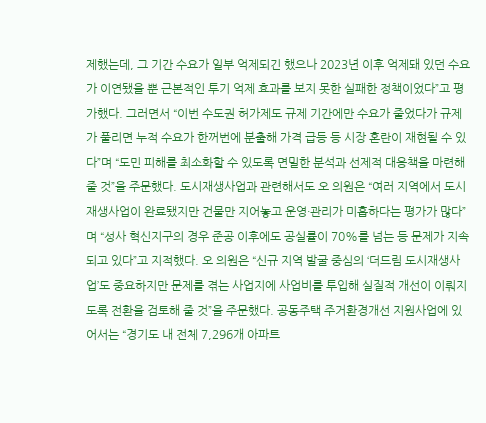제했는데, 그 기간 수요가 일부 억제되긴 했으나 2023년 이후 억제돼 있던 수요가 이연됐을 뿐 근본적인 투기 억제 효과를 보지 못한 실패한 정책이었다”고 평가했다. 그러면서 “이번 수도권 허가제도 규제 기간에만 수요가 줄었다가 규제가 풀리면 누적 수요가 한꺼번에 분출해 가격 급등 등 시장 혼란이 재현될 수 있다”며 “도민 피해를 최소화할 수 있도록 면밀한 분석과 선제적 대응책을 마련해 줄 것”을 주문했다. 도시재생사업과 관련해서도 오 의원은 “여러 지역에서 도시재생사업이 완료됐지만 건물만 지어놓고 운영·관리가 미흡하다는 평가가 많다”며 “성사 혁신지구의 경우 준공 이후에도 공실률이 70%를 넘는 등 문제가 지속되고 있다”고 지적했다. 오 의원은 “신규 지역 발굴 중심의 ‘더드림 도시재생사업’도 중요하지만 문제를 겪는 사업지에 사업비를 투입해 실질적 개선이 이뤄지도록 전환을 검토해 줄 것”을 주문했다. 공동주택 주거환경개선 지원사업에 있어서는 “경기도 내 전체 7,296개 아파트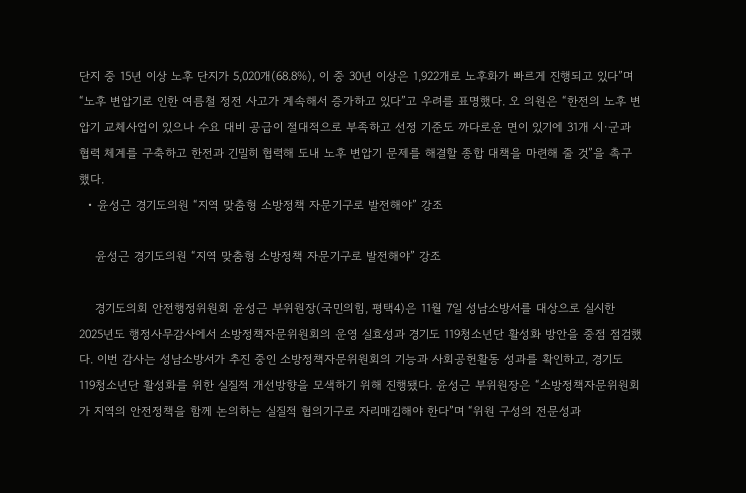단지 중 15년 이상 노후 단지가 5,020개(68.8%), 이 중 30년 이상은 1,922개로 노후화가 빠르게 진행되고 있다”며 “노후 변압기로 인한 여름철 정전 사고가 계속해서 증가하고 있다”고 우려를 표명했다. 오 의원은 “한전의 노후 변압기 교체사업이 있으나 수요 대비 공급이 절대적으로 부족하고 선정 기준도 까다로운 면이 있기에 31개 시·군과 협력 체계를 구축하고 한전과 긴밀히 협력해 도내 노후 변압기 문제를 해결할 종합 대책을 마련해 줄 것”을 촉구했다.
  • 윤성근 경기도의원 “지역 맞춤형 소방정책 자문기구로 발전해야” 강조

    윤성근 경기도의원 “지역 맞춤형 소방정책 자문기구로 발전해야” 강조

    경기도의회 안전행정위원회 윤성근 부위원장(국민의힘, 평택4)은 11월 7일 성남소방서를 대상으로 실시한 2025년도 행정사무감사에서 소방정책자문위원회의 운영 실효성과 경기도 119청소년단 활성화 방안을 중점 점검했다. 이번 감사는 성남소방서가 추진 중인 소방정책자문위원회의 기능과 사회공헌활동 성과를 확인하고, 경기도 119청소년단 활성화를 위한 실질적 개선방향을 모색하기 위해 진행됐다. 윤성근 부위원장은 “소방정책자문위원회가 지역의 안전정책을 함께 논의하는 실질적 협의기구로 자리매김해야 한다”며 “위원 구성의 전문성과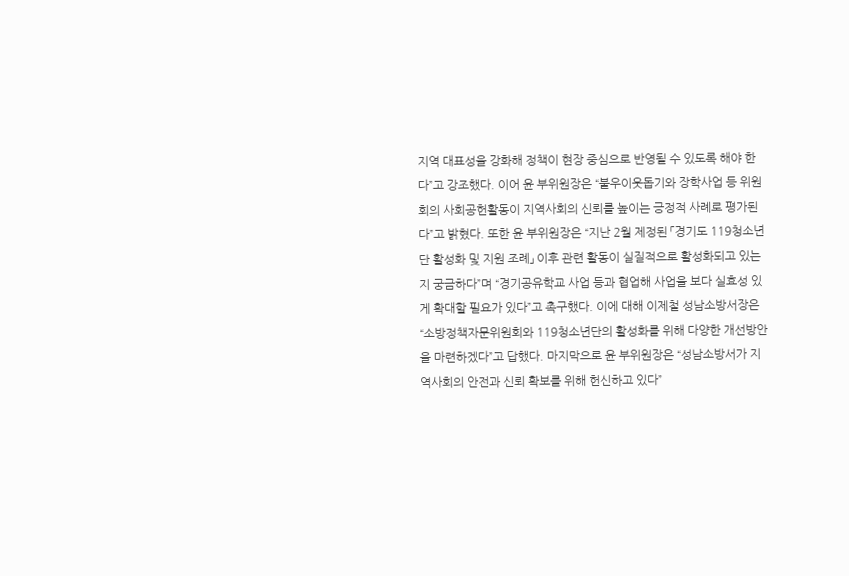지역 대표성을 강화해 정책이 현장 중심으로 반영될 수 있도록 해야 한다”고 강조했다. 이어 윤 부위원장은 “불우이웃돕기와 장학사업 등 위원회의 사회공헌활동이 지역사회의 신뢰를 높이는 긍정적 사례로 평가된다”고 밝혔다. 또한 윤 부위원장은 “지난 2월 제정된 「경기도 119청소년단 활성화 및 지원 조례」 이후 관련 활동이 실질적으로 활성화되고 있는지 궁금하다”며 “경기공유학교 사업 등과 협업해 사업을 보다 실효성 있게 확대할 필요가 있다”고 촉구했다. 이에 대해 이제철 성남소방서장은 “소방정책자문위원회와 119청소년단의 활성화를 위해 다양한 개선방안을 마련하겠다”고 답했다. 마지막으로 윤 부위원장은 “성남소방서가 지역사회의 안전과 신뢰 확보를 위해 헌신하고 있다”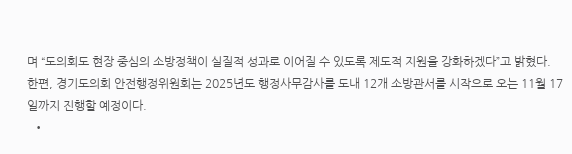며 “도의회도 현장 중심의 소방정책이 실질적 성과로 이어질 수 있도록 제도적 지원을 강화하겠다”고 밝혔다. 한편, 경기도의회 안전행정위원회는 2025년도 행정사무감사를 도내 12개 소방관서를 시작으로 오는 11월 17일까지 진행할 예정이다.
  •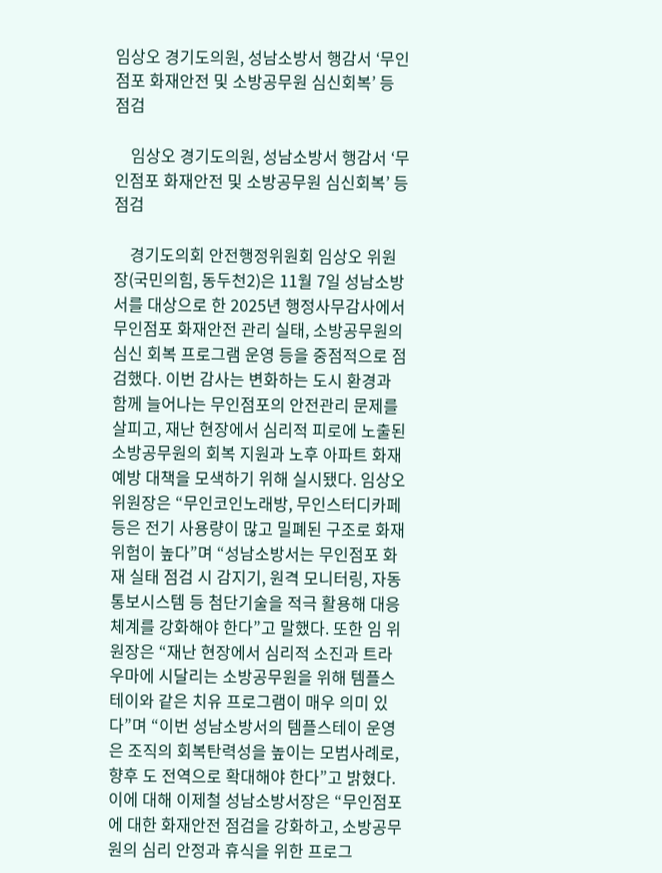임상오 경기도의원, 성남소방서 행감서 ‘무인점포 화재안전 및 소방공무원 심신회복’ 등 점검

    임상오 경기도의원, 성남소방서 행감서 ‘무인점포 화재안전 및 소방공무원 심신회복’ 등 점검

    경기도의회 안전행정위원회 임상오 위원장(국민의힘, 동두천2)은 11월 7일 성남소방서를 대상으로 한 2025년 행정사무감사에서 무인점포 화재안전 관리 실태, 소방공무원의 심신 회복 프로그램 운영 등을 중점적으로 점검했다. 이번 감사는 변화하는 도시 환경과 함께 늘어나는 무인점포의 안전관리 문제를 살피고, 재난 현장에서 심리적 피로에 노출된 소방공무원의 회복 지원과 노후 아파트 화재예방 대책을 모색하기 위해 실시됐다. 임상오 위원장은 “무인코인노래방, 무인스터디카페 등은 전기 사용량이 많고 밀폐된 구조로 화재 위험이 높다”며 “성남소방서는 무인점포 화재 실태 점검 시 감지기, 원격 모니터링, 자동통보시스템 등 첨단기술을 적극 활용해 대응체계를 강화해야 한다”고 말했다. 또한 임 위원장은 “재난 현장에서 심리적 소진과 트라우마에 시달리는 소방공무원을 위해 템플스테이와 같은 치유 프로그램이 매우 의미 있다”며 “이번 성남소방서의 템플스테이 운영은 조직의 회복탄력성을 높이는 모범사례로, 향후 도 전역으로 확대해야 한다”고 밝혔다. 이에 대해 이제철 성남소방서장은 “무인점포에 대한 화재안전 점검을 강화하고, 소방공무원의 심리 안정과 휴식을 위한 프로그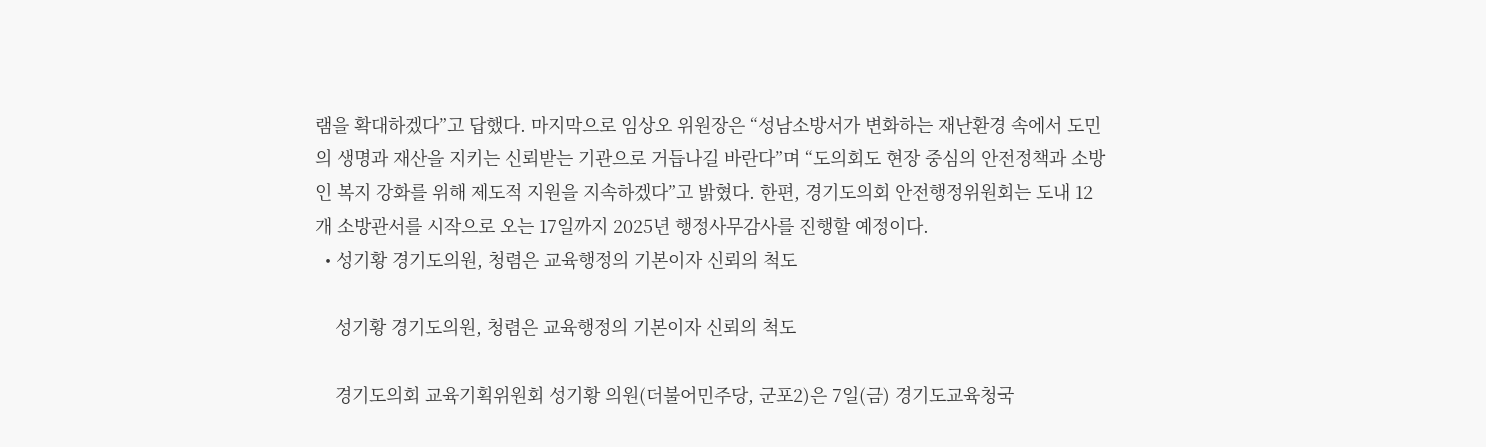램을 확대하겠다”고 답했다. 마지막으로 임상오 위원장은 “성남소방서가 변화하는 재난환경 속에서 도민의 생명과 재산을 지키는 신뢰받는 기관으로 거듭나길 바란다”며 “도의회도 현장 중심의 안전정책과 소방인 복지 강화를 위해 제도적 지원을 지속하겠다”고 밝혔다. 한편, 경기도의회 안전행정위원회는 도내 12개 소방관서를 시작으로 오는 17일까지 2025년 행정사무감사를 진행할 예정이다.
  • 성기황 경기도의원, 청렴은 교육행정의 기본이자 신뢰의 척도

    성기황 경기도의원, 청렴은 교육행정의 기본이자 신뢰의 척도

    경기도의회 교육기획위원회 성기황 의원(더불어민주당, 군포2)은 7일(금) 경기도교육청국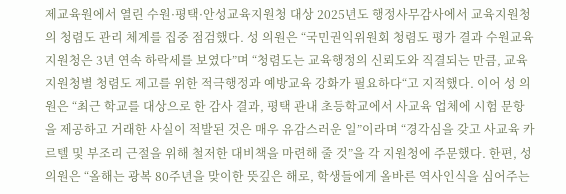제교육원에서 열린 수원·평택·안성교육지원청 대상 2025년도 행정사무감사에서 교육지원청의 청렴도 관리 체계를 집중 점검했다. 성 의원은 “국민권익위원회 청렴도 평가 결과 수원교육지원청은 3년 연속 하락세를 보였다”며 “청렴도는 교육행정의 신뢰도와 직결되는 만큼, 교육지원청별 청렴도 제고를 위한 적극행정과 예방교육 강화가 필요하다“고 지적했다. 이어 성 의원은 “최근 학교를 대상으로 한 감사 결과, 평택 관내 초등학교에서 사교육 업체에 시험 문항을 제공하고 거래한 사실이 적발된 것은 매우 유감스러운 일”이라며 “경각심을 갖고 사교육 카르텔 및 부조리 근절을 위해 철저한 대비책을 마련해 줄 것”을 각 지원청에 주문했다. 한편, 성 의원은 “올해는 광복 80주년을 맞이한 뜻깊은 해로, 학생들에게 올바른 역사인식을 심어주는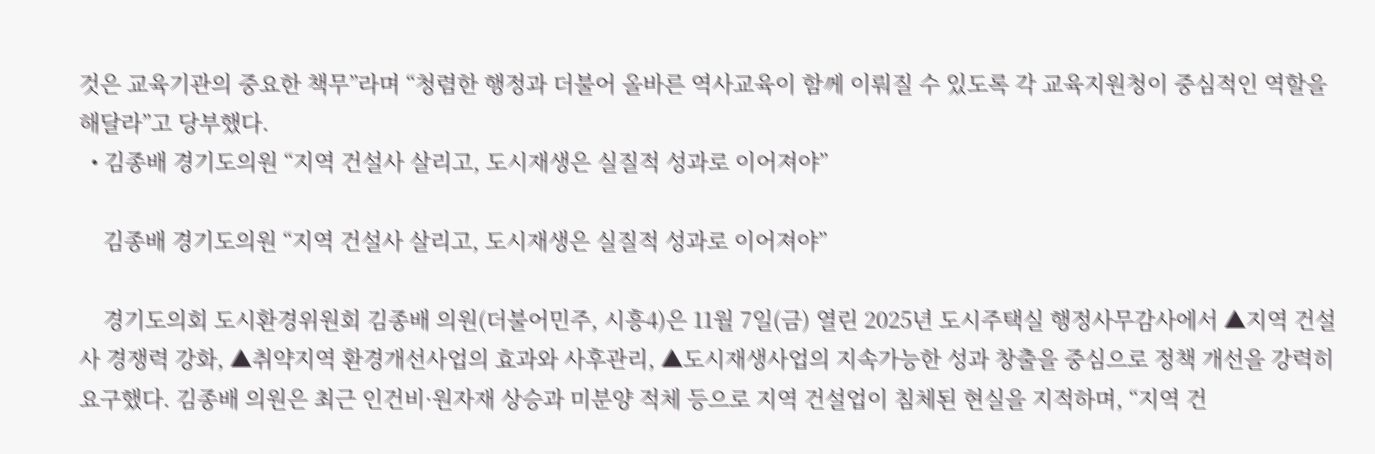것은 교육기관의 중요한 책무”라며 “청렴한 행정과 더불어 올바른 역사교육이 함께 이뤄질 수 있도록 각 교육지원청이 중심적인 역할을 해달라”고 당부했다.
  • 김종배 경기도의원 “지역 건설사 살리고, 도시재생은 실질적 성과로 이어져야”

    김종배 경기도의원 “지역 건설사 살리고, 도시재생은 실질적 성과로 이어져야”

    경기도의회 도시환경위원회 김종배 의원(더불어민주, 시흥4)은 11월 7일(금) 열린 2025년 도시주택실 행정사무감사에서 ▲지역 건설사 경쟁력 강화, ▲취약지역 환경개선사업의 효과와 사후관리, ▲도시재생사업의 지속가능한 성과 창출을 중심으로 정책 개선을 강력히 요구했다. 김종배 의원은 최근 인건비·원자재 상승과 미분양 적체 등으로 지역 건설업이 침체된 현실을 지적하며, “지역 건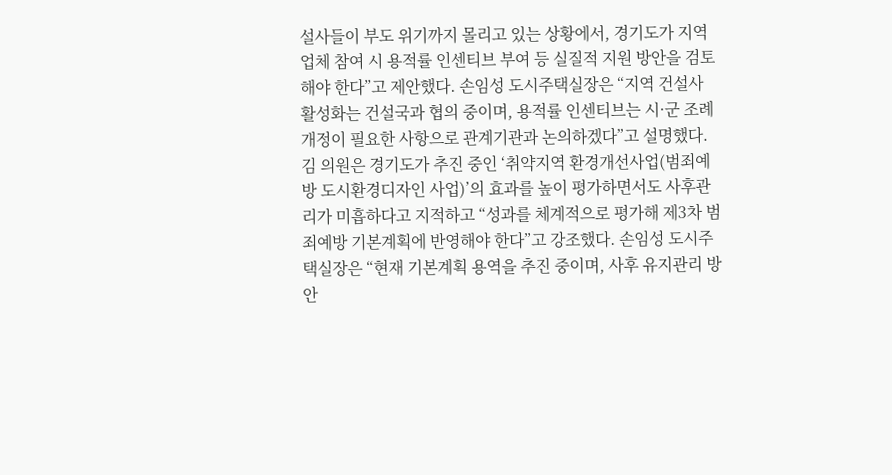설사들이 부도 위기까지 몰리고 있는 상황에서, 경기도가 지역업체 참여 시 용적률 인센티브 부여 등 실질적 지원 방안을 검토해야 한다”고 제안했다. 손임성 도시주택실장은 “지역 건설사 활성화는 건설국과 협의 중이며, 용적률 인센티브는 시·군 조례 개정이 필요한 사항으로 관계기관과 논의하겠다”고 설명했다. 김 의원은 경기도가 추진 중인 ‘취약지역 환경개선사업(범죄예방 도시환경디자인 사업)’의 효과를 높이 평가하면서도 사후관리가 미흡하다고 지적하고 “성과를 체계적으로 평가해 제3차 범죄예방 기본계획에 반영해야 한다”고 강조했다. 손임성 도시주택실장은 “현재 기본계획 용역을 추진 중이며, 사후 유지관리 방안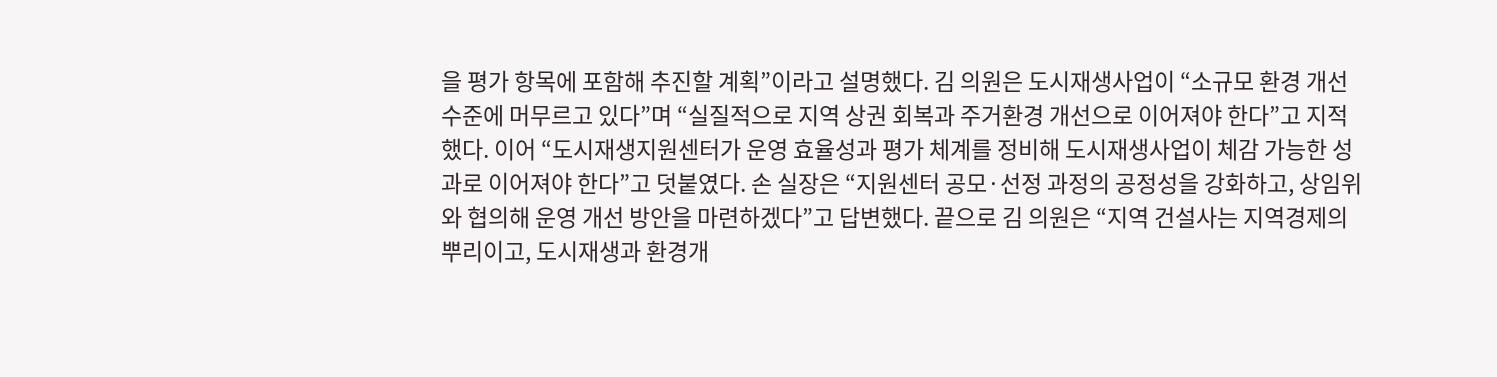을 평가 항목에 포함해 추진할 계획”이라고 설명했다. 김 의원은 도시재생사업이 “소규모 환경 개선 수준에 머무르고 있다”며 “실질적으로 지역 상권 회복과 주거환경 개선으로 이어져야 한다”고 지적했다. 이어 “도시재생지원센터가 운영 효율성과 평가 체계를 정비해 도시재생사업이 체감 가능한 성과로 이어져야 한다”고 덧붙였다. 손 실장은 “지원센터 공모·선정 과정의 공정성을 강화하고, 상임위와 협의해 운영 개선 방안을 마련하겠다”고 답변했다. 끝으로 김 의원은 “지역 건설사는 지역경제의 뿌리이고, 도시재생과 환경개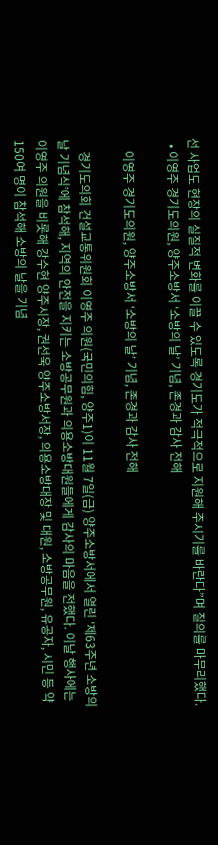선 사업도 현장의 실질적 변화를 이끌 수 있도록 경기도가 적극적으로 지원해 주시기를 바란다”며 질의를 마무리했다.
  • 이영주 경기도의원, 양주소방서 ‘소방의 날’ 기념, 존경과 감사 전해

    이영주 경기도의원, 양주소방서 ‘소방의 날’ 기념, 존경과 감사 전해

    경기도의회 건설교통위원회 이영주 의원(국민의힘, 양주1)이 11월 7일(금) 양주소방서에서 열린 ‘제63주년 소방의 날 기념식’에 참석해, 지역의 안전을 지키는 소방공무원과 의용소방대원들에게 감사의 마음을 전했다. 이날 행사에는 이영주 의원을 비롯해 강수현 양주시장, 권선욱 양주소방서장, 의용소방대장 및 대원, 소방공무원, 유공자, 시민 등 약 150여 명이 참석해 소방의 날을 기념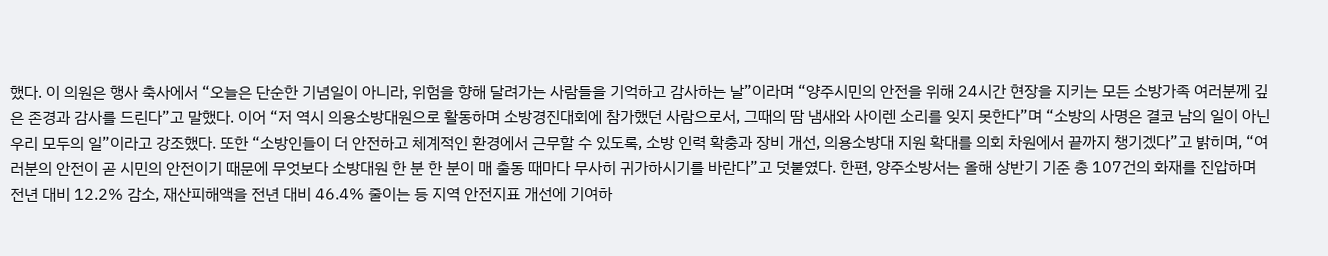했다. 이 의원은 행사 축사에서 “오늘은 단순한 기념일이 아니라, 위험을 향해 달려가는 사람들을 기억하고 감사하는 날”이라며 “양주시민의 안전을 위해 24시간 현장을 지키는 모든 소방가족 여러분께 깊은 존경과 감사를 드린다”고 말했다. 이어 “저 역시 의용소방대원으로 활동하며 소방경진대회에 참가했던 사람으로서, 그때의 땀 냄새와 사이렌 소리를 잊지 못한다”며 “소방의 사명은 결코 남의 일이 아닌 우리 모두의 일”이라고 강조했다. 또한 “소방인들이 더 안전하고 체계적인 환경에서 근무할 수 있도록, 소방 인력 확충과 장비 개선, 의용소방대 지원 확대를 의회 차원에서 끝까지 챙기겠다”고 밝히며, “여러분의 안전이 곧 시민의 안전이기 때문에 무엇보다 소방대원 한 분 한 분이 매 출동 때마다 무사히 귀가하시기를 바란다”고 덧붙였다. 한편, 양주소방서는 올해 상반기 기준 총 107건의 화재를 진압하며 전년 대비 12.2% 감소, 재산피해액을 전년 대비 46.4% 줄이는 등 지역 안전지표 개선에 기여하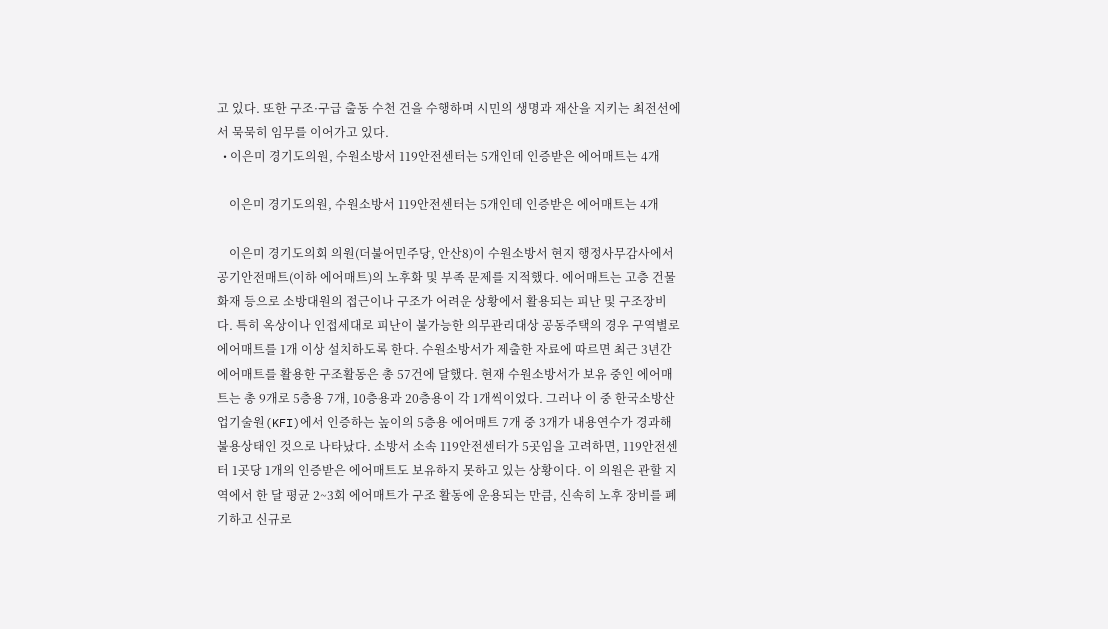고 있다. 또한 구조·구급 출동 수천 건을 수행하며 시민의 생명과 재산을 지키는 최전선에서 묵묵히 임무를 이어가고 있다.
  • 이은미 경기도의원, 수원소방서 119안전센터는 5개인데 인증받은 에어매트는 4개

    이은미 경기도의원, 수원소방서 119안전센터는 5개인데 인증받은 에어매트는 4개

    이은미 경기도의회 의원(더불어민주당, 안산8)이 수원소방서 현지 행정사무감사에서 공기안전매트(이하 에어매트)의 노후화 및 부족 문제를 지적했다. 에어매트는 고층 건물 화재 등으로 소방대원의 접근이나 구조가 어려운 상황에서 활용되는 피난 및 구조장비다. 특히 옥상이나 인접세대로 피난이 불가능한 의무관리대상 공동주택의 경우 구역별로 에어매트를 1개 이상 설치하도록 한다. 수원소방서가 제출한 자료에 따르면 최근 3년간 에어매트를 활용한 구조활동은 총 57건에 달했다. 현재 수원소방서가 보유 중인 에어매트는 총 9개로 5층용 7개, 10층용과 20층용이 각 1개씩이었다. 그러나 이 중 한국소방산업기술원(KFI)에서 인증하는 높이의 5층용 에어매트 7개 중 3개가 내용연수가 경과해 불용상태인 것으로 나타났다. 소방서 소속 119안전센터가 5곳임을 고려하면, 119안전센터 1곳당 1개의 인증받은 에어매트도 보유하지 못하고 있는 상황이다. 이 의원은 관할 지역에서 한 달 평균 2~3회 에어매트가 구조 활동에 운용되는 만큼, 신속히 노후 장비를 폐기하고 신규로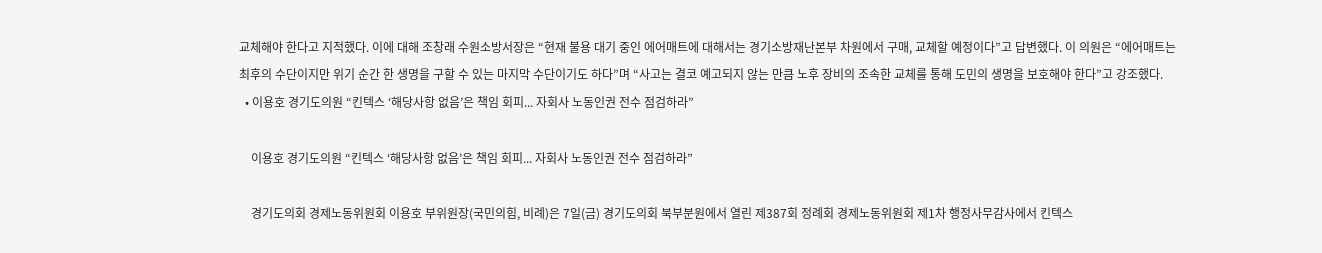교체해야 한다고 지적했다. 이에 대해 조창래 수원소방서장은 “현재 불용 대기 중인 에어매트에 대해서는 경기소방재난본부 차원에서 구매, 교체할 예정이다”고 답변했다. 이 의원은 “에어매트는 최후의 수단이지만 위기 순간 한 생명을 구할 수 있는 마지막 수단이기도 하다”며 “사고는 결코 예고되지 않는 만큼 노후 장비의 조속한 교체를 통해 도민의 생명을 보호해야 한다”고 강조했다.
  • 이용호 경기도의원 “킨텍스 ‘해당사항 없음’은 책임 회피... 자회사 노동인권 전수 점검하라”

    이용호 경기도의원 “킨텍스 ‘해당사항 없음’은 책임 회피... 자회사 노동인권 전수 점검하라”

    경기도의회 경제노동위원회 이용호 부위원장(국민의힘, 비례)은 7일(금) 경기도의회 북부분원에서 열린 제387회 정례회 경제노동위원회 제1차 행정사무감사에서 킨텍스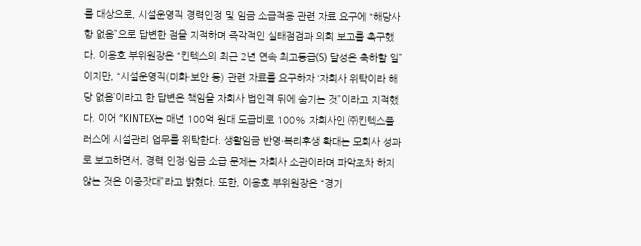를 대상으로, 시설운영직 경력인정 및 임금 소급적용 관련 자료 요구에 “해당사항 없음”으로 답변한 점을 지적하며 즉각적인 실태점검과 의회 보고를 촉구했다. 이용호 부위원장은 “킨텍스의 최근 2년 연속 최고등급(S) 달성은 축하할 일”이지만, “시설운영직(미화·보안 등) 관련 자료를 요구하자 ‘자회사 위탁이라 해당 없음’이라고 한 답변은 책임을 자회사 법인격 뒤에 숨기는 것”이라고 지적했다. 이어 “KINTEX는 매년 100억 원대 도급비로 100% 자회사인 ㈜킨텍스플러스에 시설관리 업무를 위탁한다. 생활임금 반영·복리후생 확대는 모회사 성과로 보고하면서, 경력 인정·임금 소급 문제는 자회사 소관이라며 파악조차 하지 않는 것은 이중잣대”라고 밝혔다. 또한, 이용호 부위원장은 “경기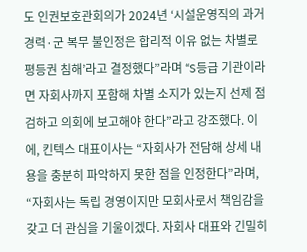도 인권보호관회의가 2024년 ‘시설운영직의 과거 경력·군 복무 불인정은 합리적 이유 없는 차별로 평등권 침해’라고 결정했다”라며 “S등급 기관이라면 자회사까지 포함해 차별 소지가 있는지 선제 점검하고 의회에 보고해야 한다”라고 강조했다. 이에, 킨텍스 대표이사는 “자회사가 전담해 상세 내용을 충분히 파악하지 못한 점을 인정한다”라며, “자회사는 독립 경영이지만 모회사로서 책임감을 갖고 더 관심을 기울이겠다. 자회사 대표와 긴밀히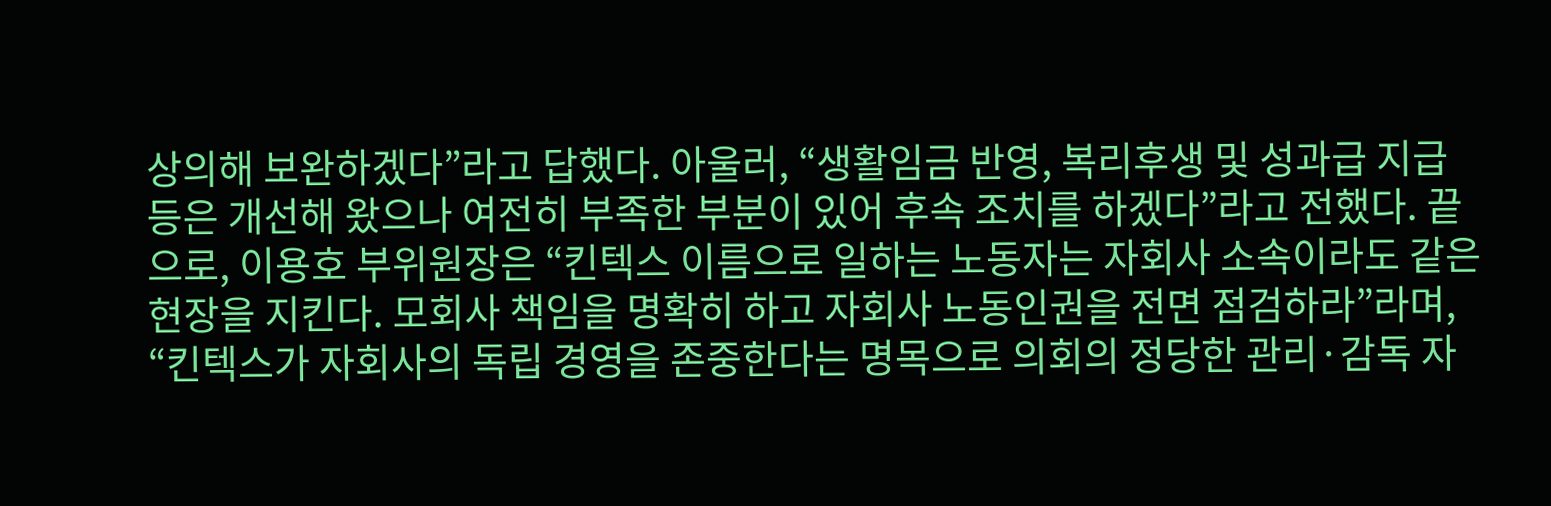상의해 보완하겠다”라고 답했다. 아울러, “생활임금 반영, 복리후생 및 성과급 지급 등은 개선해 왔으나 여전히 부족한 부분이 있어 후속 조치를 하겠다”라고 전했다. 끝으로, 이용호 부위원장은 “킨텍스 이름으로 일하는 노동자는 자회사 소속이라도 같은 현장을 지킨다. 모회사 책임을 명확히 하고 자회사 노동인권을 전면 점검하라”라며, “킨텍스가 자회사의 독립 경영을 존중한다는 명목으로 의회의 정당한 관리·감독 자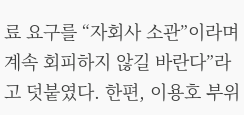료 요구를 “자회사 소관”이라며 계속 회피하지 않길 바란다”라고 덧붙였다. 한편, 이용호 부위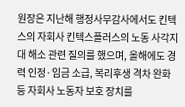원장은 지난해 행정사무감사에서도 킨텍스의 자회사 킨텍스플러스의 노동 사각지대 해소 관련 질의를 했으며, 올해에도 경력 인정·임금 소급, 복리후생 격차 완화 등 자회사 노동자 보호 장치를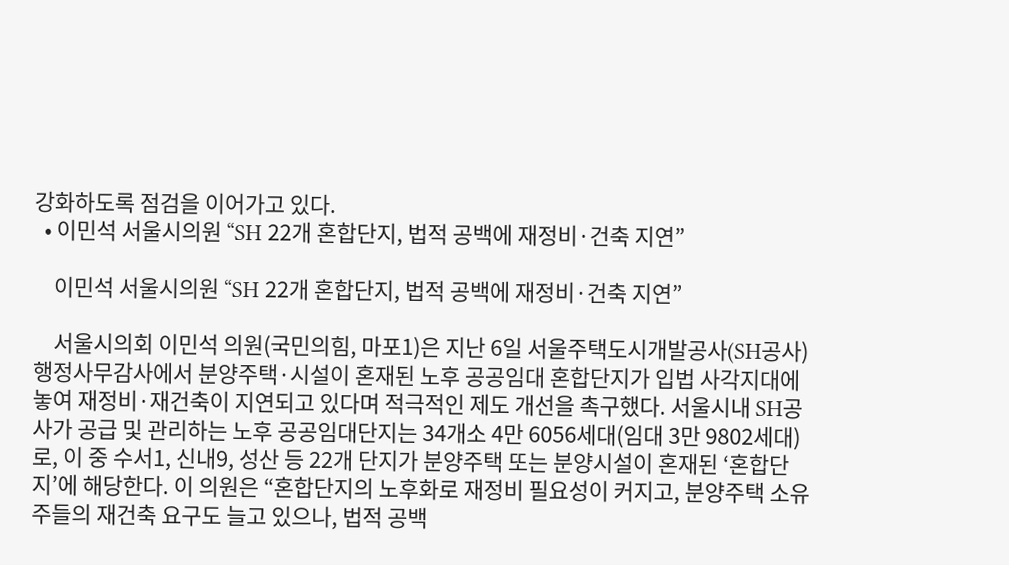강화하도록 점검을 이어가고 있다.
  • 이민석 서울시의원 “SH 22개 혼합단지, 법적 공백에 재정비·건축 지연”

    이민석 서울시의원 “SH 22개 혼합단지, 법적 공백에 재정비·건축 지연”

    서울시의회 이민석 의원(국민의힘, 마포1)은 지난 6일 서울주택도시개발공사(SH공사) 행정사무감사에서 분양주택·시설이 혼재된 노후 공공임대 혼합단지가 입법 사각지대에 놓여 재정비·재건축이 지연되고 있다며 적극적인 제도 개선을 촉구했다. 서울시내 SH공사가 공급 및 관리하는 노후 공공임대단지는 34개소 4만 6056세대(임대 3만 9802세대)로, 이 중 수서1, 신내9, 성산 등 22개 단지가 분양주택 또는 분양시설이 혼재된 ‘혼합단지’에 해당한다. 이 의원은 “혼합단지의 노후화로 재정비 필요성이 커지고, 분양주택 소유주들의 재건축 요구도 늘고 있으나, 법적 공백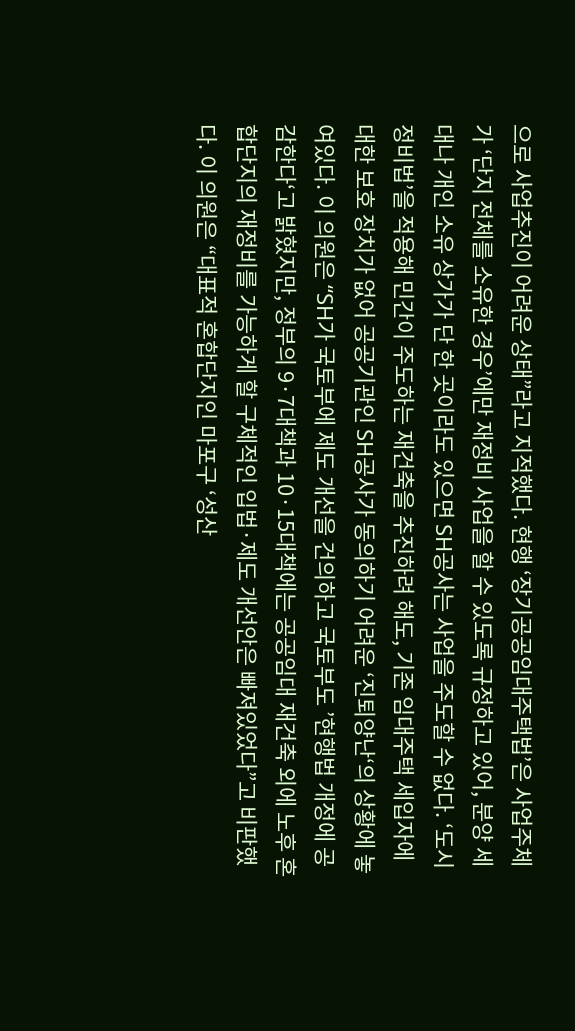으로 사업추진이 어려운 상태”라고 지적했다. 현행 ‘장기공공임대주택법’은 사업주체가 ‘단지 전체를 소유한 경우’에만 재정비 사업을 할 수 있도록 규정하고 있어, 분양 세대나 개인 소유 상가가 단 한 곳이라도 있으면 SH공사는 사업을 주도할 수 없다. ‘도시정비법’을 적용해 민간이 주도하는 재건축을 추진하려 해도, 기존 임대주택 세입자에 대한 보호 장치가 없어 공공기관인 SH공사가 동의하기 어려운 ‘진퇴양난‘의 상황에 놓여있다. 이 의원은 “SH가 국토부에 제도 개선을 건의하고 국토부도 ’현행법 개정에 공감한다‘고 밝혔지만, 정부의 9·7대책과 10·15대책에는 공공임대 재건축 외에 노후 혼합단지의 재정비를 가능하게 할 구체적인 입법·제도 개선안은 빠져있었다”고 비판했다. 이 의원은 “대표적 혼합단지인 마포구 ‘성산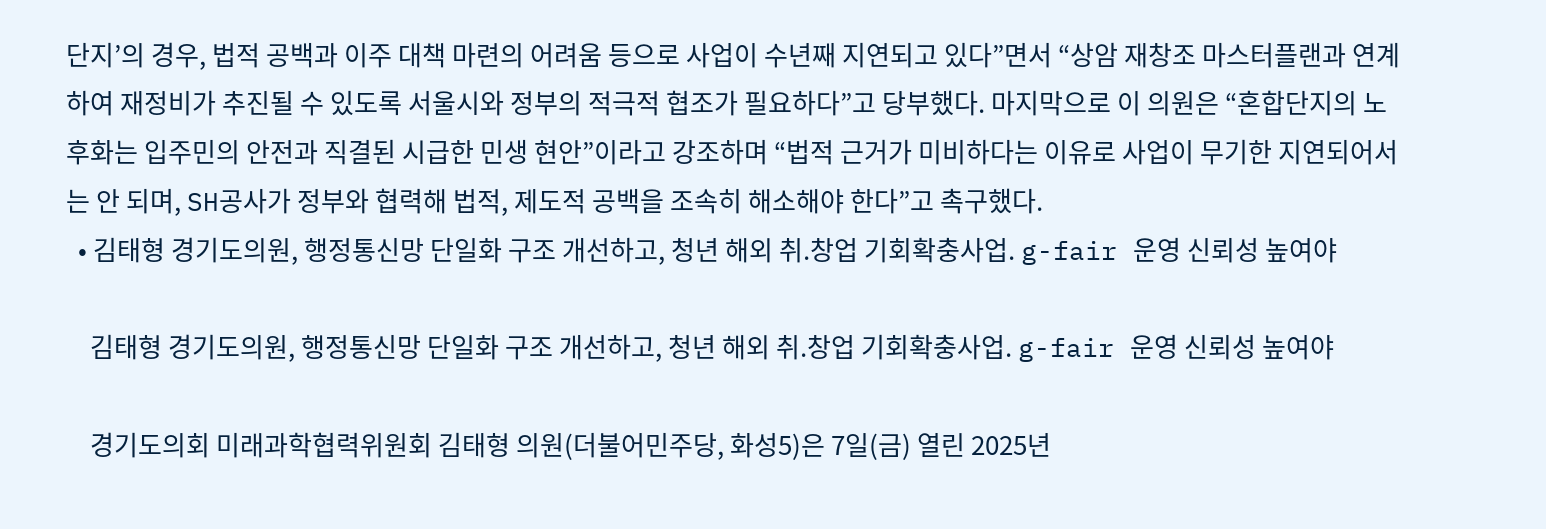단지’의 경우, 법적 공백과 이주 대책 마련의 어려움 등으로 사업이 수년째 지연되고 있다”면서 “상암 재창조 마스터플랜과 연계하여 재정비가 추진될 수 있도록 서울시와 정부의 적극적 협조가 필요하다”고 당부했다. 마지막으로 이 의원은 “혼합단지의 노후화는 입주민의 안전과 직결된 시급한 민생 현안”이라고 강조하며 “법적 근거가 미비하다는 이유로 사업이 무기한 지연되어서는 안 되며, SH공사가 정부와 협력해 법적, 제도적 공백을 조속히 해소해야 한다”고 촉구했다.
  • 김태형 경기도의원, 행정통신망 단일화 구조 개선하고, 청년 해외 취.창업 기회확충사업. g-fair 운영 신뢰성 높여야

    김태형 경기도의원, 행정통신망 단일화 구조 개선하고, 청년 해외 취.창업 기회확충사업. g-fair 운영 신뢰성 높여야

    경기도의회 미래과학협력위원회 김태형 의원(더불어민주당, 화성5)은 7일(금) 열린 2025년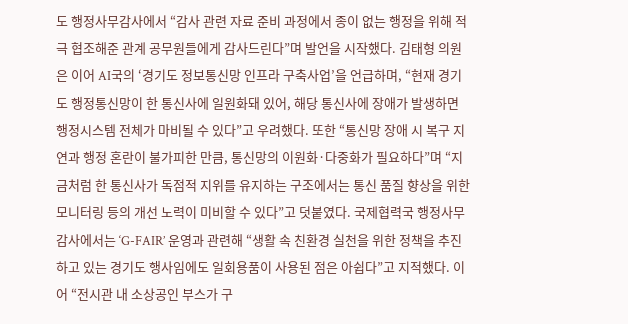도 행정사무감사에서 “감사 관련 자료 준비 과정에서 종이 없는 행정을 위해 적극 협조해준 관계 공무원들에게 감사드린다”며 발언을 시작했다. 김태형 의원은 이어 AI국의 ‘경기도 정보통신망 인프라 구축사업’을 언급하며, “현재 경기도 행정통신망이 한 통신사에 일원화돼 있어, 해당 통신사에 장애가 발생하면 행정시스템 전체가 마비될 수 있다”고 우려했다. 또한 “통신망 장애 시 복구 지연과 행정 혼란이 불가피한 만큼, 통신망의 이원화·다중화가 필요하다”며 “지금처럼 한 통신사가 독점적 지위를 유지하는 구조에서는 통신 품질 향상을 위한 모니터링 등의 개선 노력이 미비할 수 있다”고 덧붙였다. 국제협력국 행정사무감사에서는 ‘G-FAIR’ 운영과 관련해 “생활 속 친환경 실천을 위한 정책을 추진하고 있는 경기도 행사임에도 일회용품이 사용된 점은 아쉽다”고 지적했다. 이어 “전시관 내 소상공인 부스가 구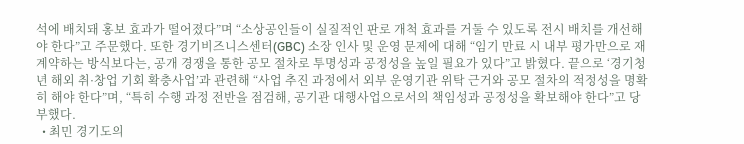석에 배치돼 홍보 효과가 떨어졌다”며 “소상공인들이 실질적인 판로 개척 효과를 거둘 수 있도록 전시 배치를 개선해야 한다”고 주문했다. 또한 경기비즈니스센터(GBC) 소장 인사 및 운영 문제에 대해 “임기 만료 시 내부 평가만으로 재계약하는 방식보다는, 공개 경쟁을 통한 공모 절차로 투명성과 공정성을 높일 필요가 있다”고 밝혔다. 끝으로 ‘경기청년 해외 취·창업 기회 확충사업’과 관련해 “사업 추진 과정에서 외부 운영기관 위탁 근거와 공모 절차의 적정성을 명확히 해야 한다”며, “특히 수행 과정 전반을 점검해, 공기관 대행사업으로서의 책임성과 공정성을 확보해야 한다”고 당부했다.
  • 최민 경기도의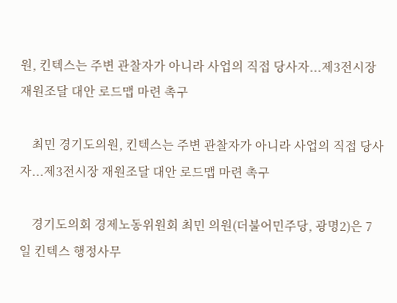원, 킨텍스는 주변 관찰자가 아니라 사업의 직접 당사자...제3전시장 재원조달 대안 로드맵 마련 촉구

    최민 경기도의원, 킨텍스는 주변 관찰자가 아니라 사업의 직접 당사자...제3전시장 재원조달 대안 로드맵 마련 촉구

    경기도의회 경제노동위원회 최민 의원(더불어민주당, 광명2)은 7일 킨텍스 행정사무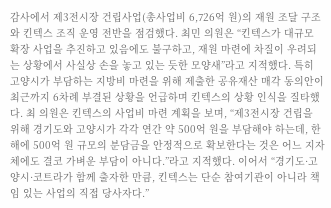감사에서 제3전시장 건립사업(총사업비 6,726억 원)의 재원 조달 구조와 킨텍스 조직 운영 전반을 점검했다. 최민 의원은 “킨텍스가 대규모 확장 사업을 추진하고 있음에도 불구하고, 재원 마련에 차질이 우려되는 상황에서 사실상 손을 놓고 있는 듯한 모양새”라고 지적했다. 특히 고양시가 부담하는 지방비 마련을 위해 제출한 공유재산 매각 동의안이 최근까지 6차례 부결된 상황을 언급하며 킨텍스의 상황 인식을 질타했다. 최 의원은 킨텍스의 사업비 마련 계획을 보며, “제3전시장 건립을 위해 경기도와 고양시가 각각 연간 약 500억 원을 부담해야 하는데, 한 해에 500억 원 규모의 분담금을 안정적으로 확보한다는 것은 어느 지자체에도 결코 가벼운 부담이 아니다.”라고 지적했다. 이어서 “경기도·고양시·코트라가 함께 출자한 만큼, 킨텍스는 단순 참여기관이 아니라 책임 있는 사업의 직접 당사자다.”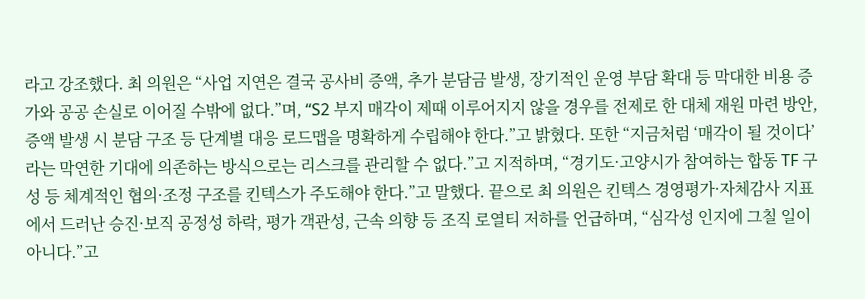라고 강조했다. 최 의원은 “사업 지연은 결국 공사비 증액, 추가 분담금 발생, 장기적인 운영 부담 확대 등 막대한 비용 증가와 공공 손실로 이어질 수밖에 없다.”며, “S2 부지 매각이 제때 이루어지지 않을 경우를 전제로 한 대체 재원 마련 방안, 증액 발생 시 분담 구조 등 단계별 대응 로드맵을 명확하게 수립해야 한다.”고 밝혔다. 또한 “지금처럼 ‘매각이 될 것이다’라는 막연한 기대에 의존하는 방식으로는 리스크를 관리할 수 없다.”고 지적하며, “경기도·고양시가 참여하는 합동 TF 구성 등 체계적인 협의·조정 구조를 킨텍스가 주도해야 한다.”고 말했다. 끝으로 최 의원은 킨텍스 경영평가·자체감사 지표에서 드러난 승진·보직 공정성 하락, 평가 객관성, 근속 의향 등 조직 로열티 저하를 언급하며, “심각성 인지에 그칠 일이 아니다.”고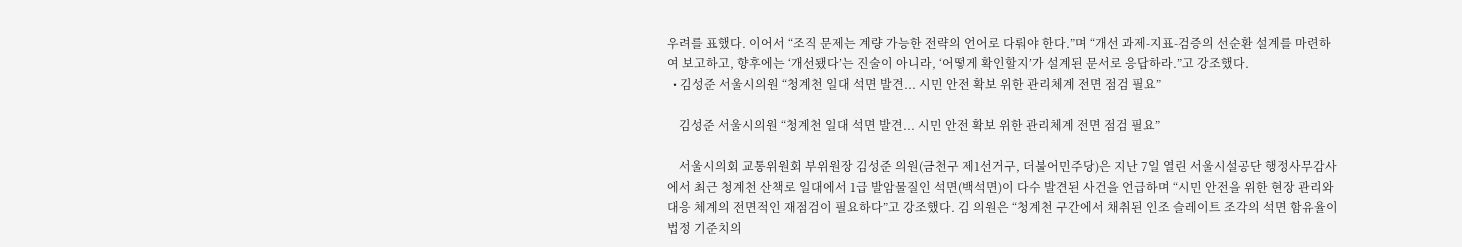우려를 표했다. 이어서 “조직 문제는 계량 가능한 전략의 언어로 다뤄야 한다.”며 “개선 과제-지표-검증의 선순환 설계를 마련하여 보고하고, 향후에는 ‘개선됐다’는 진술이 아니라, ‘어떻게 확인할지’가 설계된 문서로 응답하라.”고 강조했다.
  • 김성준 서울시의원 “청계천 일대 석면 발견... 시민 안전 확보 위한 관리체계 전면 점검 필요”

    김성준 서울시의원 “청계천 일대 석면 발견... 시민 안전 확보 위한 관리체계 전면 점검 필요”

    서울시의회 교통위원회 부위원장 김성준 의원(금천구 제1선거구, 더불어민주당)은 지난 7일 열린 서울시설공단 행정사무감사에서 최근 청계천 산책로 일대에서 1급 발암물질인 석면(백석면)이 다수 발견된 사건을 언급하며 “시민 안전을 위한 현장 관리와 대응 체계의 전면적인 재점검이 필요하다”고 강조했다. 김 의원은 “청계천 구간에서 채취된 인조 슬레이트 조각의 석면 함유율이 법정 기준치의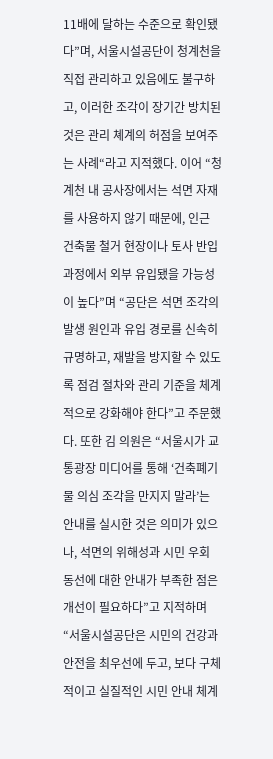11배에 달하는 수준으로 확인됐다”며, 서울시설공단이 청계천을 직접 관리하고 있음에도 불구하고, 이러한 조각이 장기간 방치된 것은 관리 쳬계의 허점을 보여주는 사례“라고 지적했다. 이어 “청계천 내 공사장에서는 석면 자재를 사용하지 않기 때문에, 인근 건축물 철거 현장이나 토사 반입 과정에서 외부 유입됐을 가능성이 높다”며 “공단은 석면 조각의 발생 원인과 유입 경로를 신속히 규명하고, 재발을 방지할 수 있도록 점검 절차와 관리 기준을 체계적으로 강화해야 한다”고 주문했다. 또한 김 의원은 “서울시가 교통광장 미디어를 통해 ‘건축폐기물 의심 조각을 만지지 말라’는 안내를 실시한 것은 의미가 있으나, 석면의 위해성과 시민 우회 동선에 대한 안내가 부족한 점은 개선이 필요하다”고 지적하며 “서울시설공단은 시민의 건강과 안전을 최우선에 두고, 보다 구체적이고 실질적인 시민 안내 체계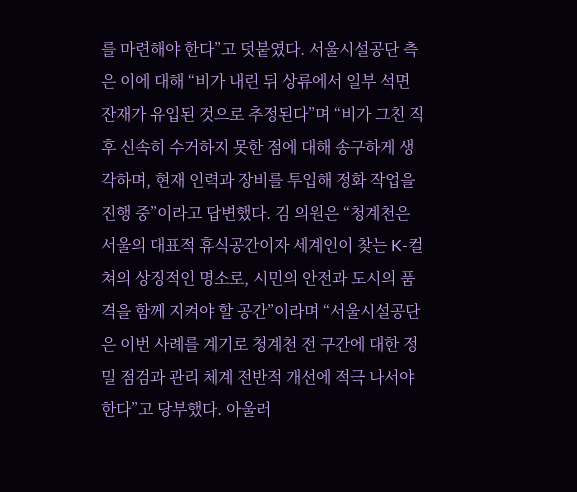를 마련해야 한다”고 덧붙였다. 서울시설공단 측은 이에 대해 “비가 내린 뒤 상류에서 일부 석면 잔재가 유입된 것으로 추정된다”며 “비가 그친 직후 신속히 수거하지 못한 점에 대해 송구하게 생각하며, 현재 인력과 장비를 투입해 정화 작업을 진행 중”이라고 답변했다. 김 의원은 “청계천은 서울의 대표적 휴식공간이자 세계인이 찾는 K-컬쳐의 상징적인 명소로, 시민의 안전과 도시의 품격을 함께 지켜야 할 공간”이라며 “서울시설공단은 이번 사례를 계기로 청계천 전 구간에 대한 정밀 점검과 관리 체계 전반적 개선에 적극 나서야 한다”고 당부했다. 아울러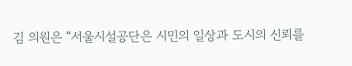김 의원은 “서울시설공단은 시민의 일상과 도시의 신뢰를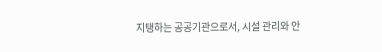지탱하는 공공기관으로서, 시설 관리와 안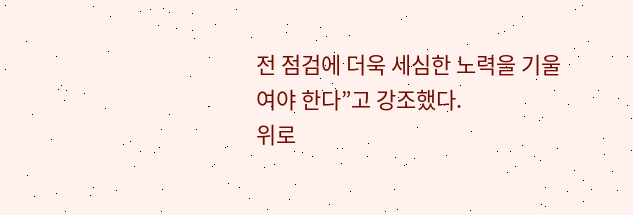전 점검에 더욱 세심한 노력을 기울여야 한다”고 강조했다.
위로